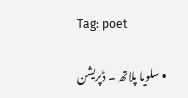Tag: poet

  • سلویا پلاتھ ۔ ڈپریشن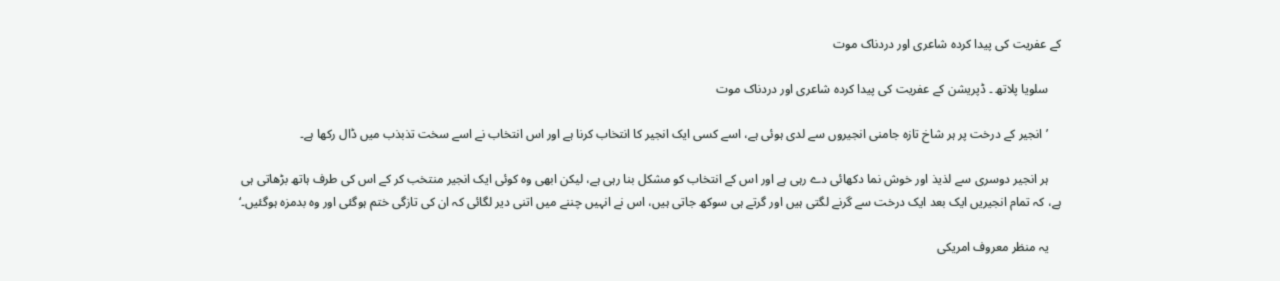کے عفریت کی پیدا کردہ شاعری اور دردناک موت

    سلویا پلاتھ ۔ ڈپریشن کے عفریت کی پیدا کردہ شاعری اور دردناک موت

    ’انجیر کے درخت پر ہر شاخ تازہ جامنی انجیروں سے لدی ہوئی ہے، اسے کسی ایک انجیر کا انتخاب کرنا ہے اور اس انتخاب نے اسے سخت تذبذب میں ڈال رکھا ہے۔

    ہر انجیر دوسری سے لذیذ اور خوش نما دکھائی دے رہی ہے اور اس کے انتخاب کو مشکل بنا رہی ہے، لیکن ابھی وہ کوئی ایک انجیر منتخب کر کے اس کی طرف ہاتھ بڑھاتی ہی ہے، کہ تمام انجیریں ایک بعد ایک درخت سے گرنے لگتی ہیں اور گرتے ہی سوکھ جاتی ہیں، اس نے انہیں چننے میں اتنی دیر لگائی کہ ان کی تازگی ختم ہوگئی اور وہ بدمزہ ہوگئیں۔‘

    یہ منظر معروف امریکی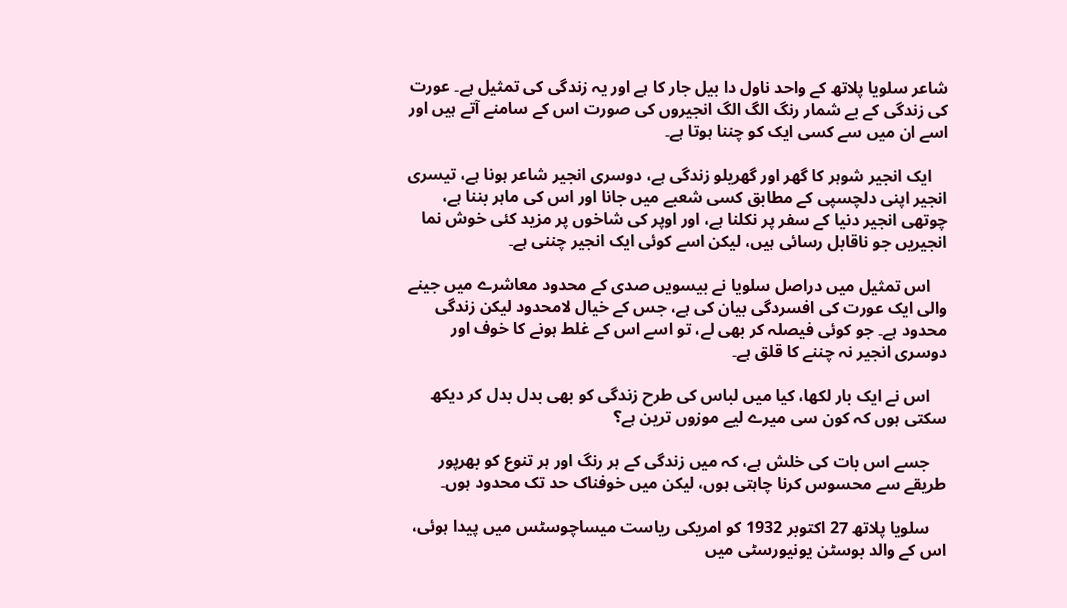شاعر سلویا پلاتھ کے واحد ناول دا بیل جار کا ہے اور یہ زندگی کی تمثیل ہے۔ عورت کی زندگی کے بے شمار رنگ الگ الگ انجیروں کی صورت اس کے سامنے آتے ہیں اور اسے ان میں سے کسی ایک کو چننا ہوتا ہے۔

    ایک انجیر شوہر کا گھر اور گھریلو زندگی ہے، دوسری انجیر شاعر ہونا ہے، تیسری انجیر اپنی دلچسپی کے مطابق کسی شعبے میں جانا اور اس کی ماہر بننا ہے، چوتھی انجیر دنیا کے سفر پر نکلنا ہے، اور اوپر کی شاخوں پر مزید کئی خوش نما انجیریں جو ناقابل رسائی ہیں، لیکن اسے کوئی ایک انجیر چننی ہے۔

    اس تمثیل میں دراصل سلویا نے بیسویں صدی کے محدود معاشرے میں جینے والی ایک عورت کی افسردگی بیان کی ہے، جس کے خیال لامحدود لیکن زندگی محدود ہے۔ جو کوئی فیصلہ کر بھی لے، تو اسے اس کے غلط ہونے کا خوف اور دوسری انجیر نہ چننے کا قلق ہے۔

    اس نے ایک بار لکھا، کیا میں لباس کی طرح زندگی کو بھی بدل بدل کر دیکھ سکتی ہوں کہ کون سی میرے لیے موزوں ترین ہے؟

    جسے اس بات کی خلش ہے، کہ میں زندگی کے ہر رنگ اور ہر تنوع کو بھرپور طریقے سے محسوس کرنا چاہتی ہوں، لیکن میں خوفناک حد تک محدود ہوں۔

    سلویا پلاتھ 27 اکتوبر 1932 کو امریکی ریاست میساچوسٹس میں پیدا ہوئی، اس کے والد بوسٹن یونیورسٹی میں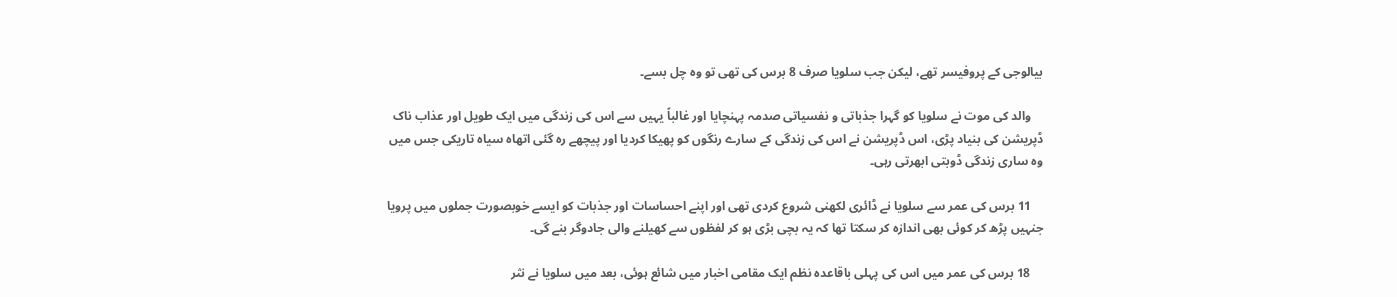بیالوجی کے پروفیسر تھے، لیکن جب سلویا صرف 8 برس کی تھی تو وہ چل بسے۔

    والد کی موت نے سلویا کو گہرا جذباتی و نفسیاتی صدمہ پہنچایا اور غالباً یہیں سے اس کی زندگی میں ایک طویل اور عذاب ناک ڈپریشن کی بنیاد پڑی، اس ڈپریشن نے اس کی زندگی کے سارے رنگوں کو پھیکا کردیا اور پیچھے رہ گئی اتھاہ سیاہ تاریکی جس میں وہ ساری زندگی ڈوبتی ابھرتی رہی۔

    11 برس کی عمر سے سلویا نے ڈائری لکھنی شروع کردی تھی اور اپنے احساسات اور جذبات کو ایسے خوبصورت جملوں میں پرویا جنہیں پڑھ کر کوئی بھی اندازہ کر سکتا تھا کہ یہ بچی بڑی ہو کر لفظوں سے کھیلنے والی جادوگر بنے گی۔

    18 برس کی عمر میں اس کی پہلی باقاعدہ نظم ایک مقامی اخبار میں شائع ہوئی، بعد میں سلویا نے نثر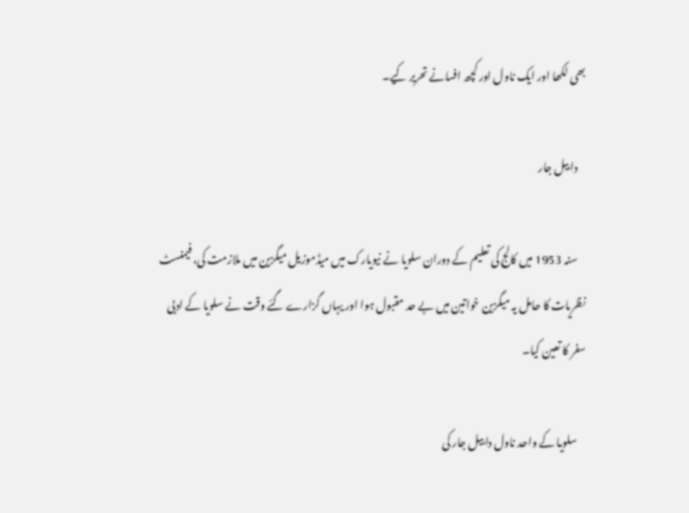بھی لکھا اور ایک ناول اور کچھ افسانے تحریر کیے۔

    دا بیل جار

    سنہ 1953 میں کالج کی تعلیم کے دوران سلویا نے نیویارک میں میڈموزیل میگزین میں ملازمت کی، فیمنسٹ نظریات کا حامل یہ میگزین خواتین میں بے حد مقبول ہوا اور یہاں گزارے گئے وقت نے سلویا کے ادبی سفر کا تعین کیا۔

    سلویا کے واحد ناول دا بیل جار کی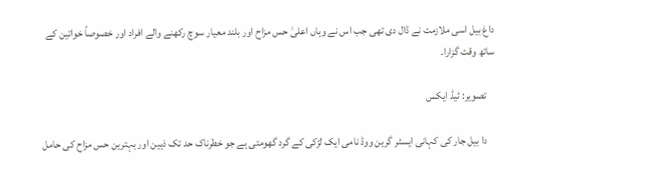داغ بیل اسی ملازمت نے ڈال دی تھی جب اس نے وہاں اعلیٰ حس مزاح اور بلند معیار سوچ رکھنے والے افراد اور خصوصاً خواتین کے ساتھ وقت گزارا۔

    تصویر: ٹیڈ ایکس

    دا بیل جار کی کہانی ایسٹر گرین ووڈ نامی ایک لڑکی کے گرد گھومتی ہے جو خطرناک حد تک ذہین اور بہترین حس مزاح کی حامل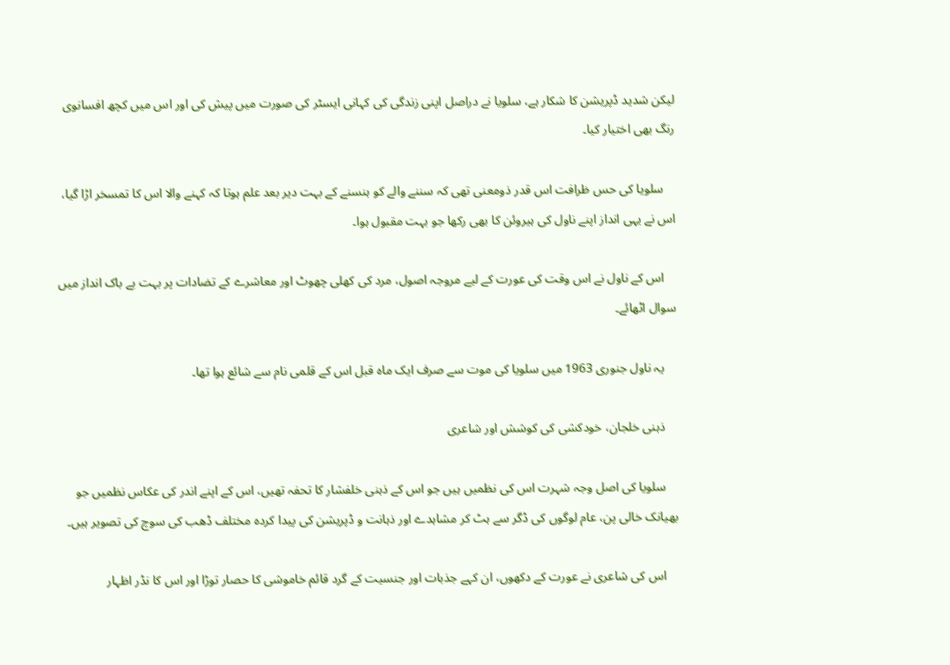لیکن شدید ڈپریشن کا شکار ہے، سلویا نے دراصل اپنی زندگی کی کہانی ایسٹر کی صورت میں پیش کی اور اس میں کچھ افسانوی رنگ بھی اختیار کیا۔

    سلویا کی حس ظرافت اس قدر ذومعنی تھی کہ سننے والے کو ہنسنے کے بہت دیر بعد علم ہوتا کہ کہنے والا اس کا تمسخر اڑا گیا، اس نے یہی انداز اپنے ناول کی ہیروئن کا بھی رکھا جو بہت مقبول ہوا۔

    اس کے ناول نے اس وقت کی عورت کے لیے مروجہ اصول، مرد کی کھلی چھوٹ اور معاشرے کے تضادات پر بہت بے باک انداز میں سوال اٹھائے۔

    یہ ناول جنوری 1963 میں سلویا کی موت سے صرف ایک ماہ قبل اس کے قلمی نام سے شائع ہوا تھا۔

    ذہنی خلجان، خودکشی کی کوشش اور شاعری

    سلویا کی اصل وجہ شہرت اس کی نظمیں ہیں جو اس کے ذہنی خلفشار کا تحفہ تھیں، اس کے اپنے اندر کی عکاس نظمیں جو بھیانک خالی پن، عام لوگوں کی ڈگر سے ہٹ کر مشاہدے اور ذہانت و ڈپریشن کی پیدا کردہ مختلف ڈھب کی سوچ کی تصویر ہیں۔

    اس کی شاعری نے عورت کے دکھوں، ان کہے جذبات اور جنسیت کے گرد قائم خاموشی کا حصار توڑا اور اس کا نڈر اظہار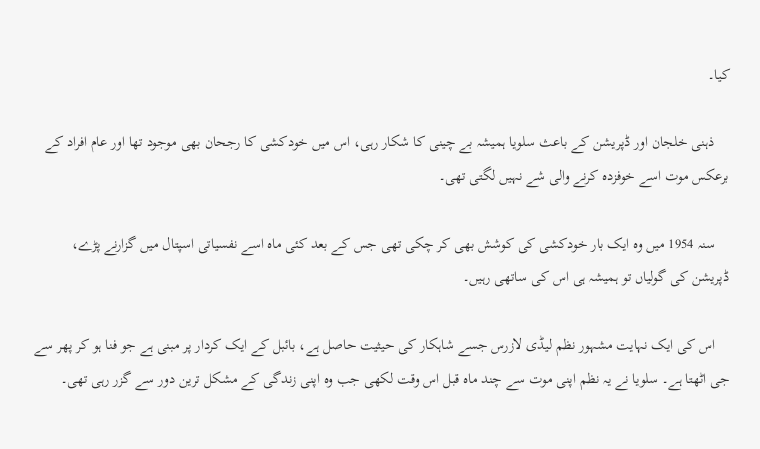کیا۔

    ذہنی خلجان اور ڈپریشن کے باعث سلویا ہمیشہ بے چینی کا شکار رہی، اس میں خودکشی کا رجحان بھی موجود تھا اور عام افراد کے برعکس موت اسے خوفزدہ کرنے والی شے نہیں لگتی تھی۔

    سنہ 1954 میں وہ ایک بار خودکشی کی کوشش بھی کر چکی تھی جس کے بعد کئی ماہ اسے نفسیاتی اسپتال میں گزارنے پڑے، ڈپریشن کی گولیاں تو ہمیشہ ہی اس کی ساتھی رہیں۔

    اس کی ایک نہایت مشہور نظم لیڈی لازرس جسے شاہکار کی حیثیت حاصل ہے، بائبل کے ایک کردار پر مبنی ہے جو فنا ہو کر پھر سے جی اٹھتا ہے۔ سلویا نے یہ نظم اپنی موت سے چند ماہ قبل اس وقت لکھی جب وہ اپنی زندگی کے مشکل ترین دور سے گزر رہی تھی۔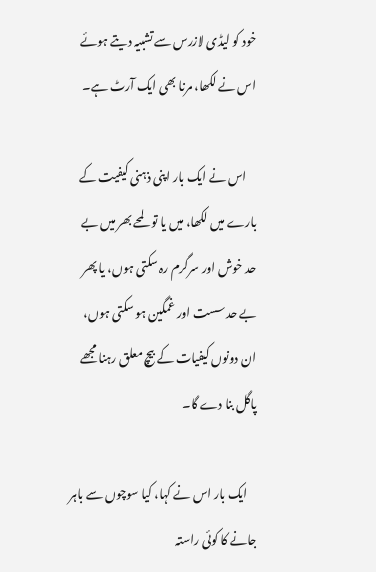خود کو لیڈی لازرس سے تشبیہ دیتے ہوئے اس نے لکھا، مرنا بھی ایک آرٹ ہے۔

    اس نے ایک بار اپنی ذہنی کیفیت کے بارے میں لکھا، میں یا تو لمحے بھر میں بے حد خوش اور سرگرم رہ سکتی ہوں، یا پھر بے حد سست اور غمگین ہو سکتی ہوں، ان دونوں کیفیات کے بیچ معلق رہنا مجھے پاگل بنا دے گا۔

    ایک بار اس نے کہا، کیا سوچوں سے باہر جانے کا کوئی راستہ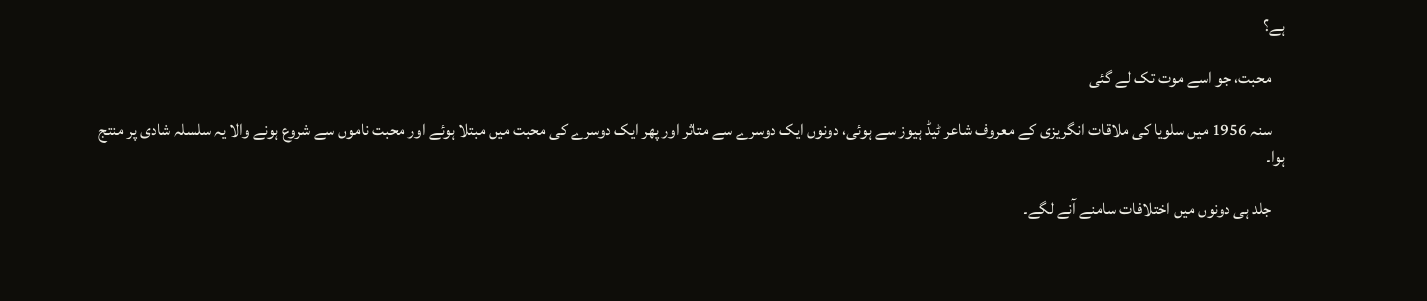ہے؟

    محبت، جو اسے موت تک لے گئی

    سنہ 1956 میں سلویا کی ملاقات انگریزی کے معروف شاعر ٹیڈ ہیوز سے ہوئی، دونوں ایک دوسرے سے متاثر اور پھر ایک دوسرے کی محبت میں مبتلا ہوئے اور محبت ناموں سے شروع ہونے والا یہ سلسلہ شادی پر منتج ہوا۔

    جلد ہی دونوں میں اختلافات سامنے آنے لگے۔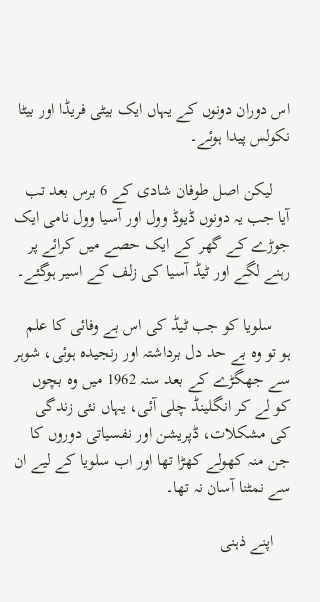اس دوران دونوں کے یہاں ایک بیٹی فریڈا اور بیٹا نکولس پیدا ہوئے۔

    لیکن اصل طوفان شادی کے 6 برس بعد تب آیا جب یہ دونوں ڈیوڈ وول اور آسیا وول نامی ایک جوڑے کے گھر کے ایک حصے میں کرائے پر رہنے لگے اور ٹیڈ آسیا کی زلف کے اسیر ہوگئے۔

    سلویا کو جب ٹیڈ کی اس بے وفائی کا علم ہو تو وہ بے حد دل برداشتہ اور رنجیدہ ہوئی، شوہر سے جھگڑے کے بعد سنہ 1962 میں وہ بچوں کو لے کر انگلینڈ چلی آئی، یہاں نئی زندگی کی مشکلات، ڈپریشن اور نفسیاتی دوروں کا جن منہ کھولے کھڑا تھا اور اب سلویا کے لیے ان سے نمٹنا آسان نہ تھا۔

    اپنے ذہنی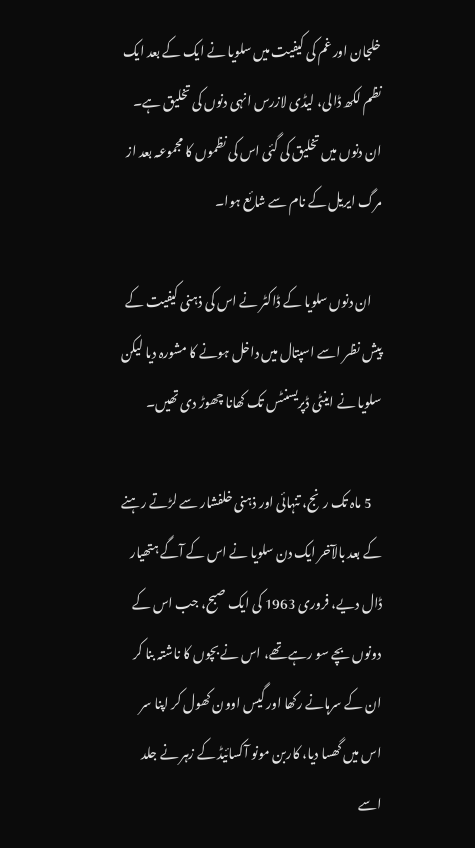خلجان اور غم کی کیفیت میں سلویا نے ایک کے بعد ایک نظم لکھ ڈالی، لیڈی لازرس انہی دنوں کی تخلیق ہے۔ ان دنوں میں تخلیق کی گئی اس کی نظموں کا مجموعہ بعد از مرگ ایریل کے نام سے شائع ہوا۔

    ان دنوں سلویا کے ڈاکٹر نے اس کی ذہنی کیفیت کے پیش نظر اسے اسپتال میں داخل ہونے کا مشورہ دیا لیکن سلویا نے اینٹی ڈپریسنٹس تک کھانا چھوڑ دی تھیں۔

    5 ماہ تک رنج، تنہائی اور ذہنی خلفشار سے لڑتے رہنے کے بعد بالآخر ایک دن سلویا نے اس کے آگے ہتھیار ڈال دیے، فروری 1963 کی ایک صبح، جب اس کے دونوں بچے سو رہے تھے، اس نے بچوں کا ناشتہ بنا کر ان کے سرہانے رکھا اور گیس اوون کھول کر اپنا سر اس میں گھسا دیا، کاربن مونو آکسائیڈ کے زہر نے جلد اسے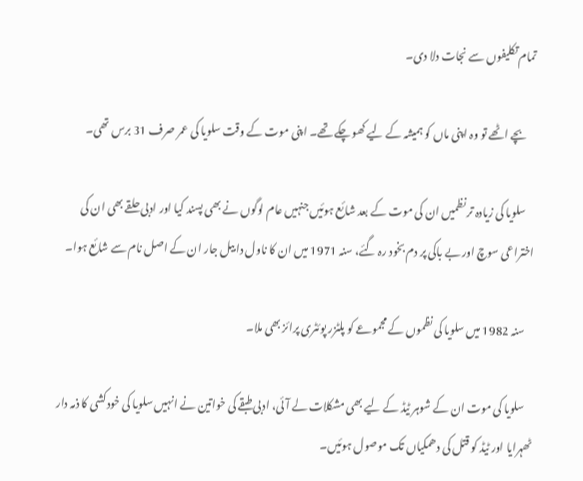تمام تکلیفوں سے نجات دلا دی۔

    بچے اٹھے تو وہ اپنی ماں کو ہمیشہ کے لیے کھو چکے تھے۔ اپنی موت کے وقت سلویا کی عمر صرف 31 برس تھی۔

    سلویا کی زیادہ تر نظمیں ان کی موت کے بعد شائع ہوئیں جنہیں عام لوگوں نے بھی پسند کیا اور ادبی حلقے بھی ان کی اختراعی سوچ اور بے باکی پر دم بخود رہ گئے، سنہ 1971 میں ان کا ناول دا بیل جار ان کے اصل نام سے شائع ہوا۔

    سنہ 1982 میں سلویا کی نظموں کے مجموعے کو پلٹزر پوئٹری پرائز بھی ملا۔

    سلویا کی موت ان کے شوہر ٹیڈ کے لیے بھی مشکلات لے آئی، ادبی طبقے کی خواتین نے انہیں سلویا کی خودکشی کا ذمہ دار ٹھہرایا اور ٹیڈ کو قتل کی دھمکیاں تک موصول ہوئیں۔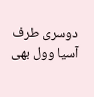دوسری طرف آسیا وول بھی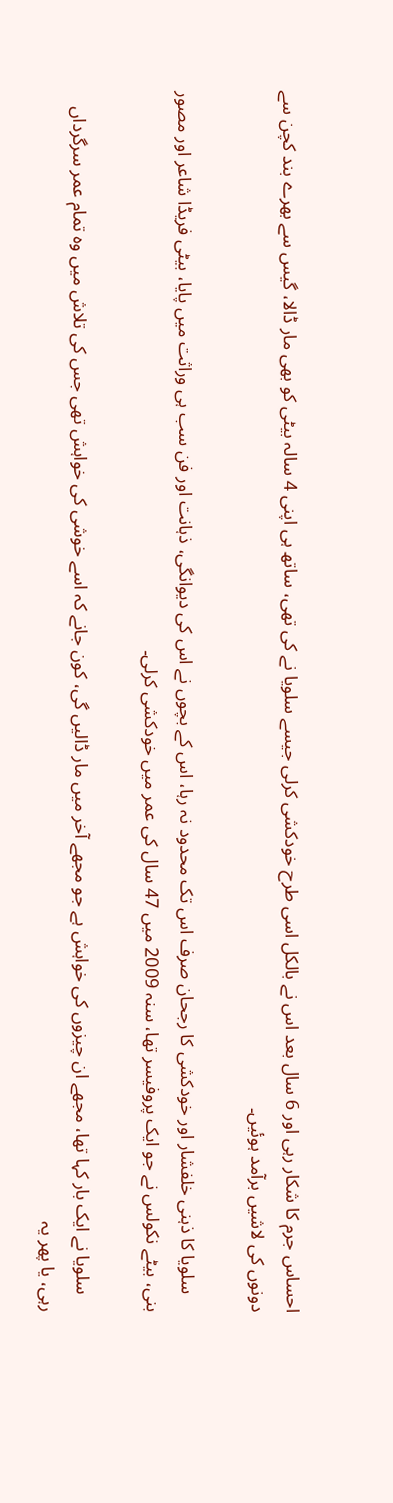احساس جرم کا شکار رہی اور 6 سال بعد اس نے بالکل اسی طرح خودکشی کرلی جیسے سلویا نے کی تھی، ساتھ ہی اپنی 4 سالہ بیٹی کو بھی مار ڈالا، گیس سے بھرے بند کچن سے دونوں کی لاشیں برآمد ہوئیں۔

    سلویا کا ذہنی خلفشار اور خودکشی کا رجحان صرف اس تک محدود نہ رہا، اس کے بچوں نے اس کی دیوانگی، ذہانت اور فن سب ہی وراثت میں پایا، بیٹی فریڈا شاعر اور مصور بنی، بیٹے نکولس نے جو ایک پروفیسر تھا، سنہ 2009 میں 47 سال کی عمر میں خودکشی کرلی۔

    سلویا نے ایک بار کہا تھا، مجھے ان چیزوں کی خواہش ہے جو مجھے آخر میں مار ڈالیں گی، کون جانے کہ اسے خوشی کی خواہش تھی جس کی تلاش میں وہ تمام عمر سرگرداں رہی، یا پھر یہ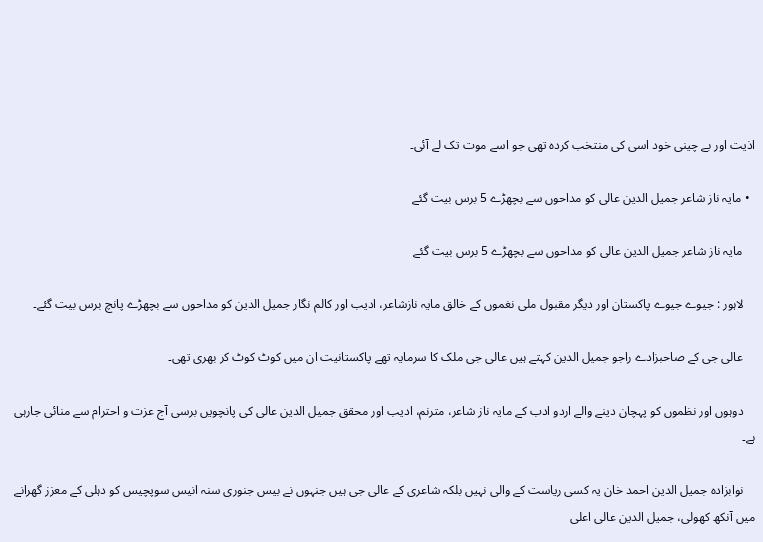اذیت اور بے چینی خود اسی کی منتخب کردہ تھی جو اسے موت تک لے آئی۔

  • مایہ ناز شاعر جمیل الدین عالی کو مداحوں سے بچھڑے 5 برس بیت گئے

    مایہ ناز شاعر جمیل الدین عالی کو مداحوں سے بچھڑے 5 برس بیت گئے

    لاہور : جیوے جیوے پاکستان اور دیگر مقبول ملی نغموں کے خالق مایہ نازشاعر، ادیب اور کالم نگار جمیل الدین کو مداحوں سے بچھڑے پانچ برس بیت گئے۔

    عالی جی کے صاحبزادے راجو جمیل الدین کہتے ہیں عالی جی ملک کا سرمایہ تھے پاکستانیت ان میں کوٹ کوٹ کر بھری تھی۔

    دوہوں اور نظموں کو پہچان دینے والے اردو ادب کے مایہ ناز شاعر، مترنم، ادیب اور محقق جمیل الدین عالی کی پانچویں برسی آج عزت و احترام سے منائی جارہی ہے۔

    نوابزادہ جمیل الدین احمد خان یہ کسی ریاست کے والی نہیں بلکہ شاعری کے عالی جی ہیں جنہوں نے بیس جنوری سنہ انیس سوپچیس کو دہلی کے معزز گھرانے میں آنکھ کھولی، جمیل الدین عالی اعلی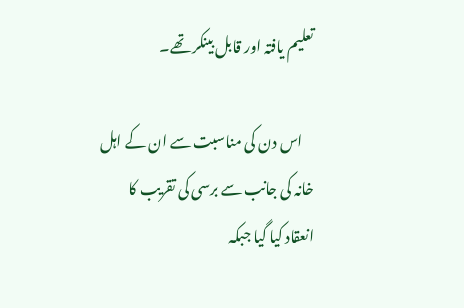تعلیم یافتہ اور قابل بینکر تھے۔

    اس دن کی مناسبت سے ان کے اہل خانہ کی جانب سے برسی کی تقریب کا انعقاد کیا گیا جبکہ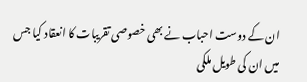ان کے دوست احباب نے بھی خصوصی تقریبات کا انعقاد کیا جس میں ان کی طویل ملکی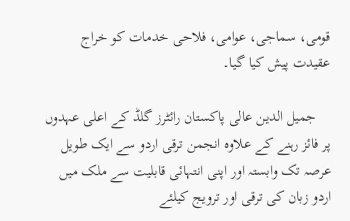قومی، سماجی، عوامی، فلاحی خدمات کو خراج عقیدت پیش کیا گیا۔

    جمیل الدین عالی پاکستان رائٹرز گلڈ کے اعلی عہدوں پر فائز رہنے کے علاوہ انجمن ترقی اردو سے ایک طویل عرصہ تک وابستہ اور اپنی انتہائی قابلیت سے ملک میں اردو زبان کی ترقی اور ترویج کیلئے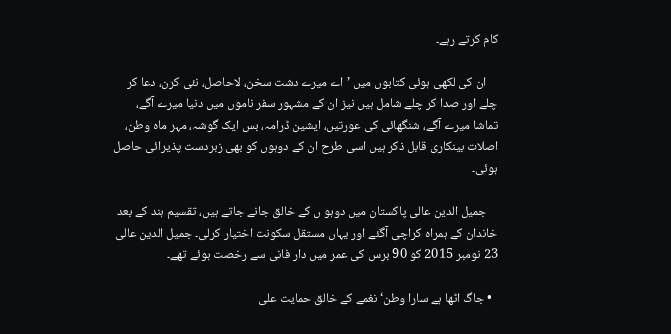کام کرتے رہے۔

    ان کی لکھی ہوئی کتابوں میں ’اے میرے دشت سخن، لاحاصل، نئی کرن، دعا کر چلے اور صدا کر چلے شامل ہیں نیز ان کے مشہور سفر ناموں میں دنیا میرے آگے، تماشا میرے آگے، شنگھائی کی عورتیں، ایشین ڈرامہ، بس ایک گوشہ، مہر ماہ وطن، اصلات بینکاری قابل ذکر ہیں اسی طرح ان کے دوہوں کو بھی زبردست پذیرائی حاصل ہوئی۔

    جمیل الدین عالی پاکستان میں دوہو ں کے خالق جانے جاتے ہیں، تقسیم ہند کے بعد خاندان کے ہمراہ کراچی آگئے اور یہاں مستقل سکونت اختیار کرلی۔ جمیل الدین عالی 23 نومبر 2015 کو 90 برس کی عمر میں دار فانی سے رخصت ہوئے تھے۔

  • جاگ اٹھا ہے سارا وطن‘ نغمے کے خالق حمایت علی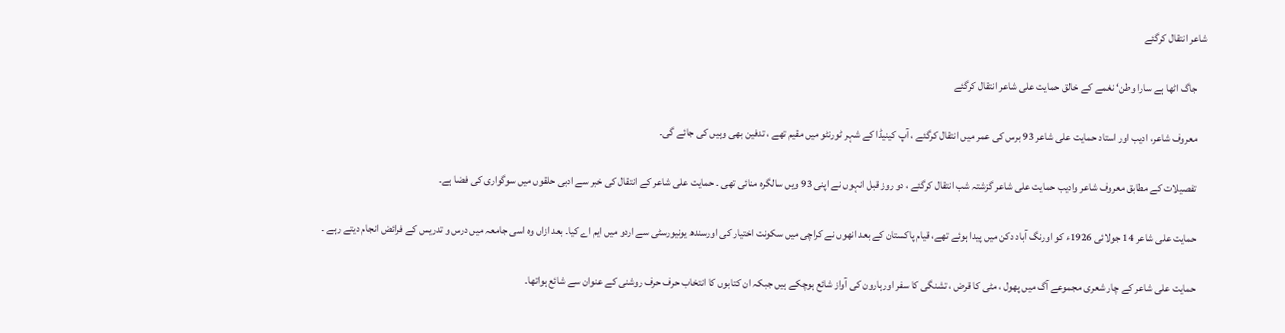شاعر انتقال کرگئے

    جاگ اٹھا ہے سارا وطن‘ نغمے کے خالق حمایت علی شاعر انتقال کرگئے

    معروف شاعر، ادیب اور استاد حمایت علی شاعر 93 برس کی عمر میں انتقال کرگئے ، آپ کینیڈا کے شہر ٹورنٹو میں مقیم تھے ، تدفین بھی وہیں کی جائے گی۔

    تفصیلات کے مطابق معروف شاعر وادیب حمایت علی شاعر گزشتہ شب انتقال کرگئے ، دو روز قبل انہوں نے اپنی 93 ویں سالگرہ منائی تھی ۔ حمایت علی شاعر کے انتقال کی خبر سے ادبی حلقوں میں سوگواری کی فضا ہے۔

    حمایت علی شاعر 14 جولائی 1926ء کو اورنگ آباد دکن میں پیدا ہوئے تھے، قیام پاکستان کے بعد انھوں نے کراچی میں سکونت اختیار کی اورسندھ یونیورسٹی سے اردو میں ایم اے کیا۔ بعد ازاں وہ اسی جامعہ میں درس و تدریس کے فرائض انجام دیتے رہے ۔

    حمایت علی شاعر کے چار شعری مجموعے آگ میں پھول ، مٹی کا قرض ، تشنگی کا سفر اورہارون کی آواز شائع ہوچکے ہیں جبکہ ان کتابوں کا انتخاب حرف حرف روشنی کے عنوان سے شائع ہواتھا۔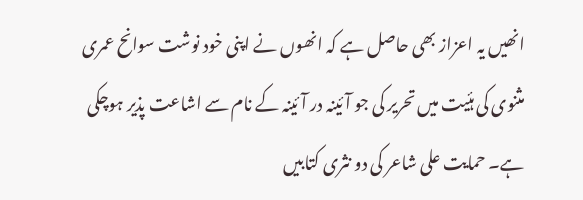انھیں یہ اعزاز بھی حاصل ہے کہ انھوں نے اپنی خود نوشت سوانح عمری مثنوی کی ہئیت میں تحریر کی جو آئینہ در آئینہ کے نام سے اشاعت پذیر ہوچکی ہے۔ حمایت علی شاعر کی دو نثری کتابیں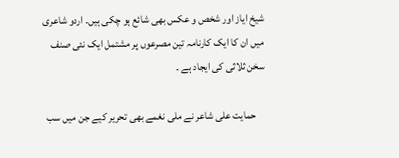شیخ ایاز اور شخص و عکس بھی شائع ہو چکی ہیں۔ اردو شاعری میں ان کا ایک کارنامہ تین مصرعوں پر مشتمل ایک نئی صنف سخن ثلاثی کی ایجاد ہے ۔

    حمایت علی شاعر نے ملی نغمے بھی تحریر کیے جن میں سب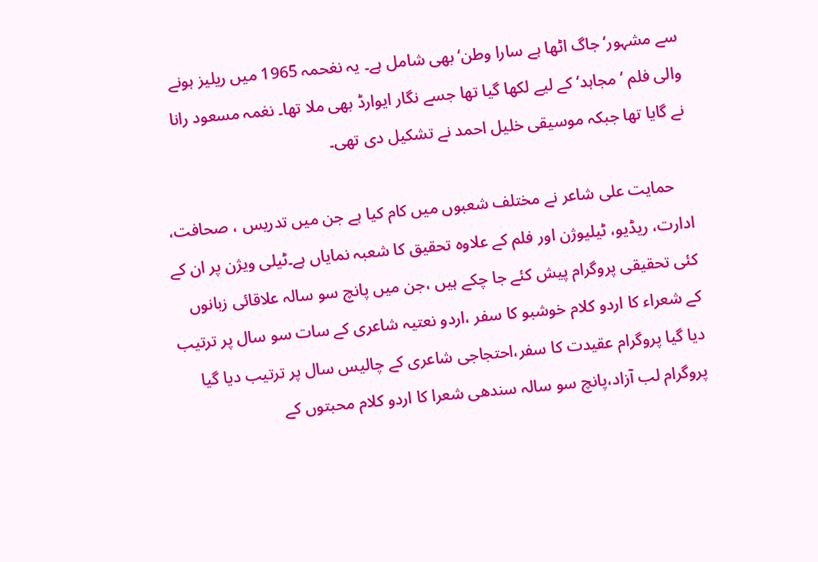سے مشہور‘ جاگ اٹھا ہے سارا وطن‘ بھی شامل ہے۔ یہ نغحمہ 1965 میں ریلیز ہونے والی فلم ’مجاہد‘ کے لیے لکھا گیا تھا جسے نگار ایوارڈ بھی ملا تھا۔ نغمہ مسعود رانا نے گایا تھا جبکہ موسیقی خلیل احمد نے تشکیل دی تھی۔

    حمایت علی شاعر نے مختلف شعبوں میں کام کیا ہے جن میں تدریس ، صحافت، ادارت، ریڈیو، ٹیلیوژن اور فلم کے علاوہ تحقیق کا شعبہ نمایاں ہے۔ٹیلی ویژن پر ان کے کئی تحقیقی پروگرام پیش کئے جا چکے ہیں ،جن میں پانچ سو سالہ علاقائی زبانوں کے شعراء کا اردو کلام خوشبو کا سفر ،اردو نعتیہ شاعری کے سات سو سال پر ترتیب دیا گیا پروگرام عقیدت کا سفر،احتجاجی شاعری کے چالیس سال پر ترتیب دیا گیا پروگرام لب آزاد،پانچ سو سالہ سندھی شعرا کا اردو کلام محبتوں کے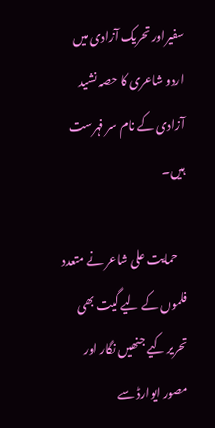سفیراور تحریک آزادی میں اردو شاعری کا حصہ نشید آزادی کے نام سر فہرست ہیں۔

    حمایت علی شاعر نے متعدد فلموں کے لیے گیت بھی تحریر کیے جنھیں نگار اور مصور ایوارڈ سے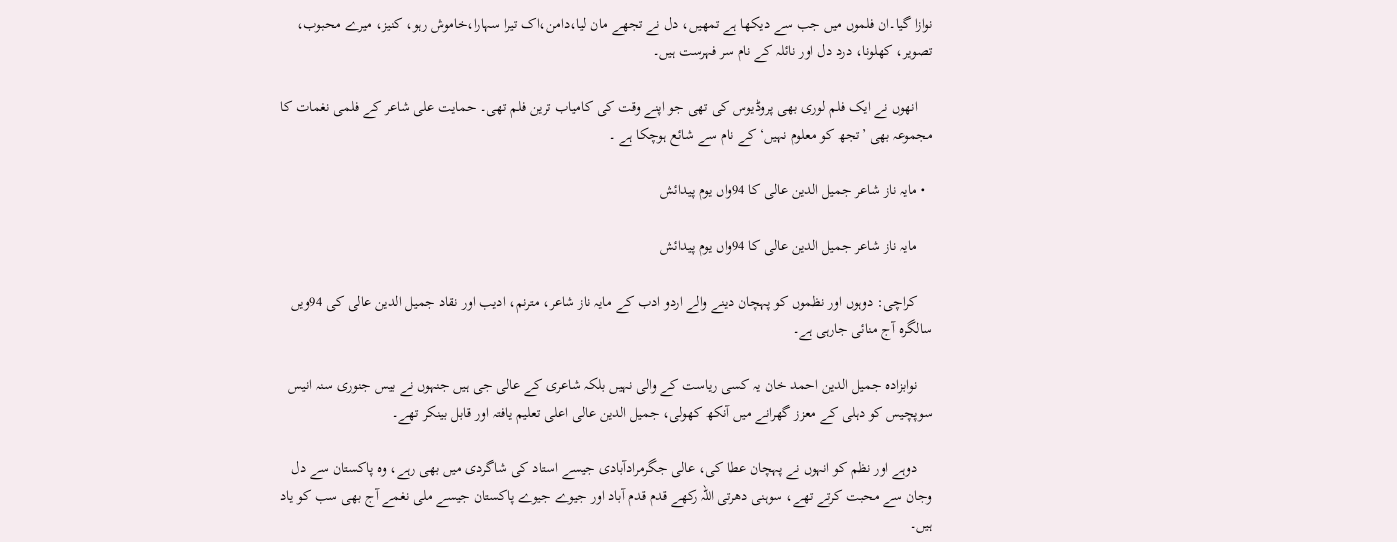نوازا گیا۔ان فلموں میں جب سے دیکھا ہے تمھیں، دل نے تجھے مان لیا،دامن،اک تیرا سہارا،خاموش رہو، کنیز، میرے محبوب، تصویر، کھلونا، درد دل اور نائلہ کے نام سر فہرست ہیں۔

    انھوں نے ایک فلم لوری بھی پروڈیوس کی تھی جو اپنے وقت کی کامیاب ترین فلم تھی۔ حمایت علی شاعر کے فلمی نغمات کا مجموعہ بھی ’تجھ کو معلوم نہیں‘ کے نام سے شائع ہوچکا ہے ۔

  • مایہ ناز شاعر جمیل الدین عالی کا 94واں یوم پیدائش

    مایہ ناز شاعر جمیل الدین عالی کا 94واں یوم پیدائش

    کراچی: دوہوں اور نظموں کو پہچان دینے والے اردو ادب کے مایہ ناز شاعر، مترنم، ادیب اور نقاد جمیل الدین عالی کی 94ویں سالگرہ آج منائی جارہی ہے۔

    نوابزادہ جمیل الدین احمد خان یہ کسی ریاست کے والی نہیں بلکہ شاعری کے عالی جی ہیں جنہوں نے بیس جنوری سنہ انیس سوپچیس کو دہلی کے معزز گھرانے میں آنکھ کھولی، جمیل الدین عالی اعلی تعلیم یافتہ اور قابل بینکر تھے۔

    دوہے اور نظم کو انہوں نے پہچان عطا کی، عالی جگرمرادآبادی جیسے استاد کی شاگردی میں بھی رہے، وہ پاکستان سے دل وجان سے محبت کرتے تھے، سوہنی دھرتی اللہ رکھے قدم قدم آباد اور جیوے جیوے پاکستان جیسے ملی نغمے آج بھی سب کو یاد ہیں۔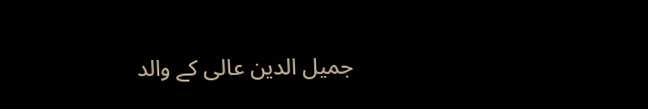جمیل الدین عالی کے والد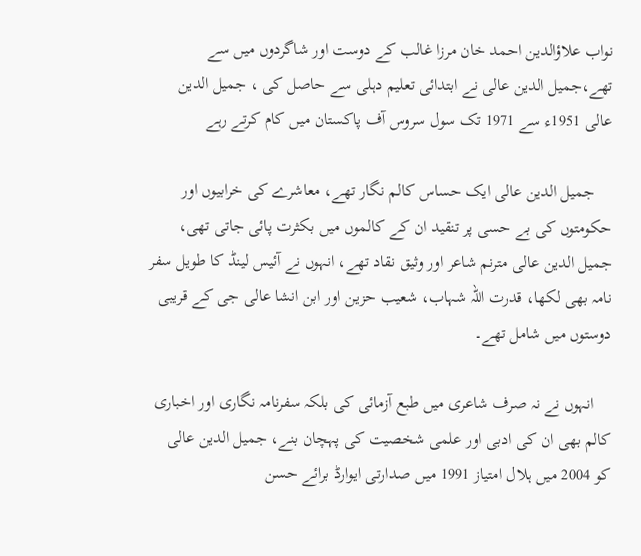نواب علاؤالدین احمد خان مرزا غالب کے دوست اور شاگردوں میں سے تھے،جمیل الدین عالی نے ابتدائی تعلیم دہلی سے حاصل کی ، جمیل الدین عالی 1951ء سے 1971 تک سول سروس آف پاکستان میں کام کرتے رہے

    جمیل الدین عالی ایک حساس کالم نگار تھے، معاشرے کی خرابیوں اور حکومتوں کی بے حسی پر تنقید ان کے کالموں میں بکثرت پائی جاتی تھی، جمیل الدین عالی مترنم شاعر اور وثیق نقاد تھے، انہوں نے آئیس لینڈ کا طویل سفر نامہ بھی لکھا، قدرت اللہ شہاب، شعیب حزین اور ابن انشا عالی جی کے قریبی دوستوں میں شامل تھے۔

    انہوں نے نہ صرف شاعری میں طبع آزمائی کی بلکہ سفرنامہ نگاری اور اخباری کالم بھی ان کی ادبی اور علمی شخصیت کی پہچان بنے، جمیل الدین عالی کو 2004 میں ہلال امتیاز 1991 میں صدارتی ایوارڈ برائے حسن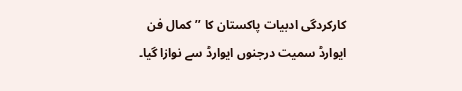کارکردگی ادبیات پاکستان کا ’’کمال فن ایوارڈ سمیت درجنوں ایوارڈ سے نوازا گیا۔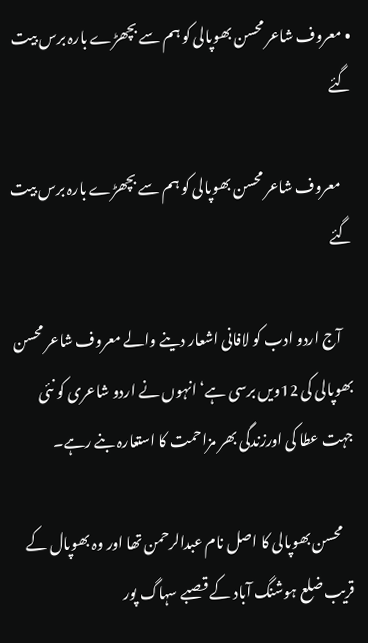• معروف شاعر محسن بھوپالی کو ہم سے بچھڑے بارہ برس بیت گئے

    معروف شاعر محسن بھوپالی کو ہم سے بچھڑے بارہ برس بیت گئے

    آج اردو ادب کو لافانی اشعار دینے والے معروف شاعر محسن بھوپالی کی 12ویں برسی ہے‘ انہوں نے اردو شاعری کو نئی جہت عطا کی اورزندگی بھر مزاحمت کا استعارہ بنے رہے۔

    محسن بھوپالی کا اصل نام عبدالرحمن تھا اور وہ بھوپال کے قریب ضلع ہوشنگ آباد کے قصبے سہاگ پور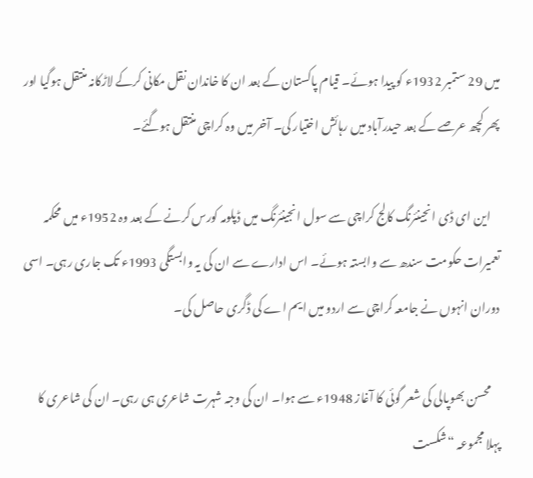میں 29 ستمبر 1932ء کو پیدا ہوئے۔ قیام پاکستان کے بعد ان کا خاندان نقل مکانی کرکے لاڑکانہ منتقل ہوگیا اور پھر کچھ عرصے کے بعد حیدرآباد میں رہائش اختیار کی۔ آخر میں وہ کراچی منتقل ہوگئے۔

    این ای ڈی انجینئرنگ کالج کراچی سے سول انجینئرنگ میں ڈپلومہ کورس کرنے کے بعد وہ 1952ء میں محکمہ تعمیرات حکومت سندھ سے وابستہ ہوئے۔ اس ادارے سے ان کی یہ وابستگی 1993ء تک جاری رہی۔ اسی دوران انہوں نے جامعہ کراچی سے اردو میں ایم اے کی ڈگری حاصل کی۔

    محسن بھوپالی کی شعر گوئی کا آغاز 1948ء سے ہوا۔ ان کی وجہ شہرت شاعری ہی رہی۔ ان کی شاعری کا پہلا مجموعہ “شکست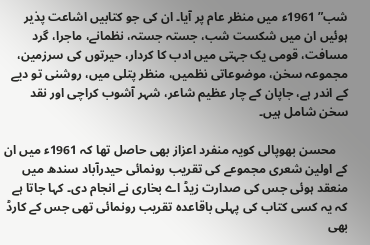شب” 1961ء میں منظر عام پر آیا۔ ان کی جو کتابیں اشاعت پذیر ہوئیں ان میں شکست شب، جستہ جستہ، نظمانے، ماجرا، گرد مسافت، قومی یک جہتی میں ادب کا کردار، حیرتوں کی سرزمین، مجموعہ سخن، موضوعاتی نظمیں، منظر پتلی میں، روشنی تو دیے کے اندر ہے، جاپان کے چار عظیم شاعر، شہر آشوب کراچی اور نقد سخن شامل ہیں۔

    محسن بھوپالی کویہ منفرد اعزاز بھی حاصل تھا کہ 1961ء میں ان کے اولین شعری مجموعے کی تقریب رونمائی حیدرآباد سندھ میں منعقد ہوئی جس کی صدارت زیڈ اے بخاری نے انجام دی۔ کہا جاتا ہے کہ یہ کسی کتاب کی پہلی باقاعدہ تقریب رونمائی تھی جس کے کارڈ بھی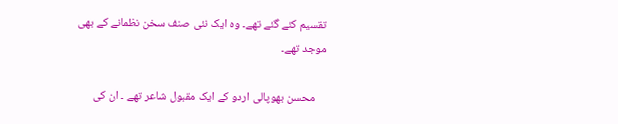تقسیم کئے گئے تھے۔ وہ ایک نئی صنف سخن نظمانے کے بھی موجد تھے۔

    محسن بھوپالی اردو کے ایک مقبول شاعر تھے ۔ ان کی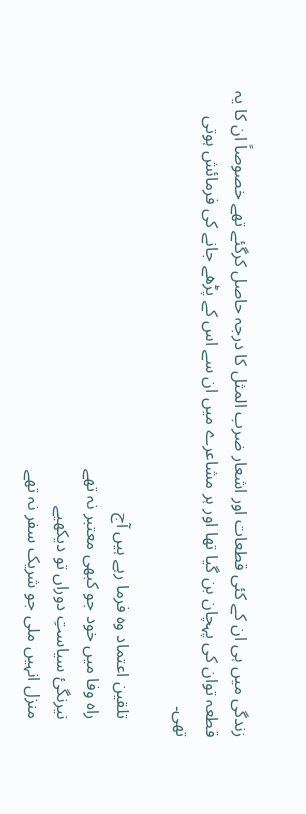زندگی میں ہی ان کے کئی قطعات اور اشعار ضرب المثل کا درجہ حاصل کرگئے تھے خصوصاً ان کا یہ قطعہ توان کی پہچان بن گیا تھا اور ہر مشاعرے میں ان سے اس کے پڑھے جانے کی فرمائش ہوتی تھی۔

    تلقین اعتماد وہ فرما رہے ہیں آج
    راہ وفا میں خود جو کبھی معتبر نہ تھے
    نیرنگیٔ سیاستِ دوراں تو دیکھیے
    منزل انہیں ملی جو شریک سفر نہ تھے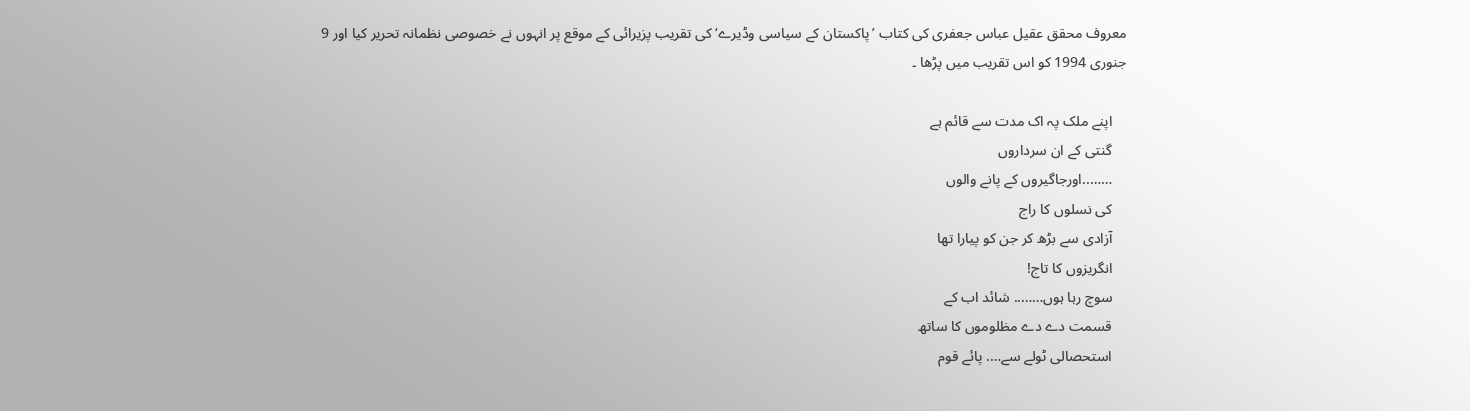معروف محقق عقیل عباس جعفری کی کتاب ’پاکستان کے سیاسی وڈیرے‘ کی تقریب پزیرائی کے موقع پر انہوں نے خصوصی نظمانہ تحریر کیا اور 9 جنوری 1994 کو اس تقریب میں پڑھا ۔

    اپنے ملک پہ اک مدت سے قائم ہے
    گنتی کے ان سرداروں
    ……..اورجاگیروں کے پانے والوں
    کی نسلوں کا راج
    آزادی سے بڑھ کر جن کو پیارا تھا
    انگریزوں کا تاج!
    سوچ رہا ہوں…….. شائد اب کے
    قسمت دے دے مظلوموں کا ساتھ
    استحصالی ٹولے سے…. پائے قوم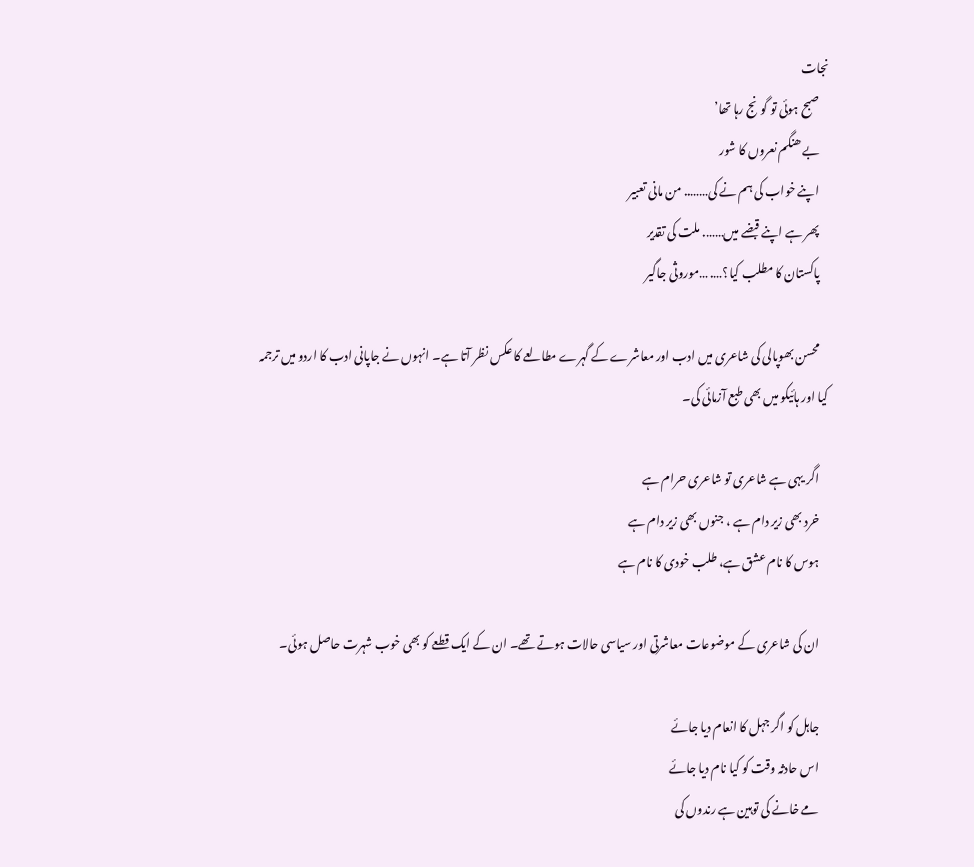نجات
    صبح ہوئی تو گونج رہا تھا’
    بے ھنگم نعروں کا شور
    اپنے خواب کی ہم نے کی…….. من مانی تعبیر
    پھر ہے اپنے قبضے میں……. ملت کی تقدیر
    پاکستان کا مطلب کیا؟…. …موروثی جاگیر

    محسن بھوپالی کی شاعری میں ادب اور معاشرے کے گہرے مطالعے کا عکس نظر آتا ہے۔ انہوں نے جاپانی ادب کا اردو میں ترجمہ کیا اور ہائیکو میں بھی طبع آزمائی کی۔

    اگر یہی ہے شاعری تو شاعری حرام ہے
    خرد بھی زیر دام ہے ، جنوں بھی زیر دام ہے
    ہوس کا نام عشق ہے، طلب خودی کا نام ہے

    ان کی شاعری کے موضوعات معاشرتی اور سیاسی حالات ہوتے تھے۔ ان کے ایک قطعے کو بھی خوب شہرت حاصل ہوئی۔

    جاہل کو اگر جہل کا انعام دیا جائے
    اس حادثہ وقت کو کیا نام دیا جائے
    مے خانے کی توہین ہے رندوں کی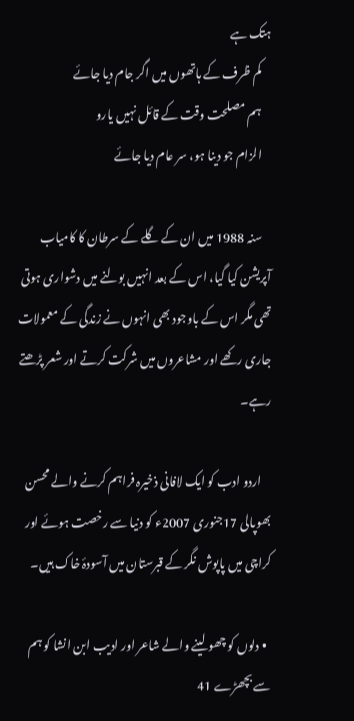ہتک ہے
    کم ظرف کے ہاتھوں میں اگر جام دیا جائے
    ہم مصلحت وقت کے قائل نہیں یارو
    الزام جو دینا ہو، سر عام دیا جائے

    سنہ 1988 میں ان کے گلے کے سرطان کا کامیاب آپریشن کیا گیا، اس کے بعد انہیں بولنے میں دشواری ہوتی تھی مگر اس کے باوجود بھی انہوں نے زندگی کے معمولات جاری رکھے اور مشاعروں میں شرکت کرتے اور شعر پڑھتے رہے۔

    اردو ادب کو ایک لافانی ذخیرہ فراہم کرنے والے محسن بھوپالی 17جنوری 2007ء کو دنیا سے رخصت ہوئے اور کراچی میں پاپوش نگر کے قبرستان میں آسودۂ خاک ہیں۔

  • دلوں کو چھو لینے والے شاعر اور ادیب ابن انشا کو ہم سے بچھڑے 41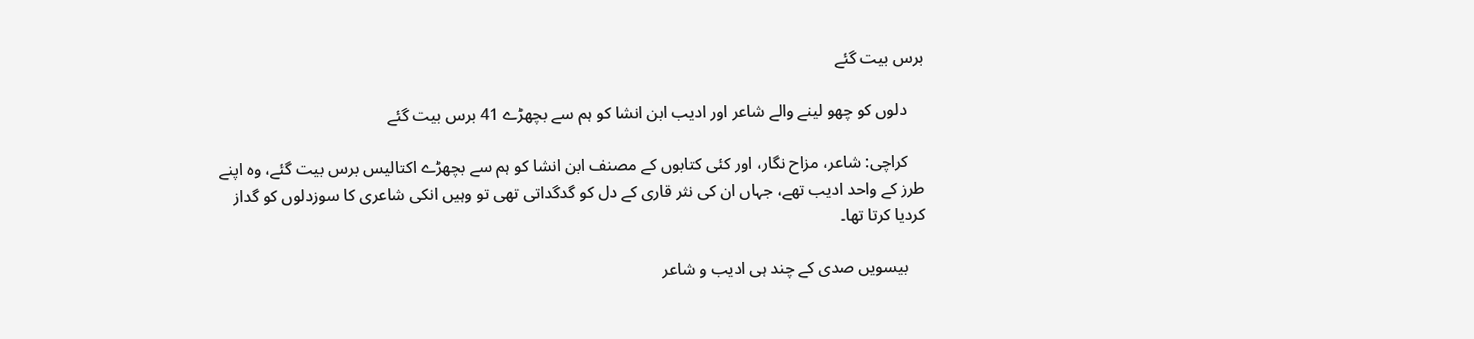برس بیت گئے

    دلوں کو چھو لینے والے شاعر اور ادیب ابن انشا کو ہم سے بچھڑے 41 برس بیت گئے

    کراچی: شاعر، مزاح نگار، اور کئی کتابوں کے مصنف ابن انشا کو ہم سے بچھڑے اکتالیس برس بیت گئے، وہ اپنے طرز کے واحد ادیب تھے، جہاں ان کی نثر قاری کے دل کو گدگداتی تھی تو وہیں انکی شاعری کا سوزدلوں کو گداز کردیا کرتا تھا۔

    بیسویں صدی کے چند ہی ادیب و شاعر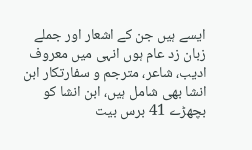ایسے ہیں جن کے اشعار اور جملے زبان زد عام ہوں انہی میں معروف ادیب، شاعر، مترجم و سفارتکار ابن انشا بھی شامل ہیں، ابن انشا کو بچھڑے 41 برس بیت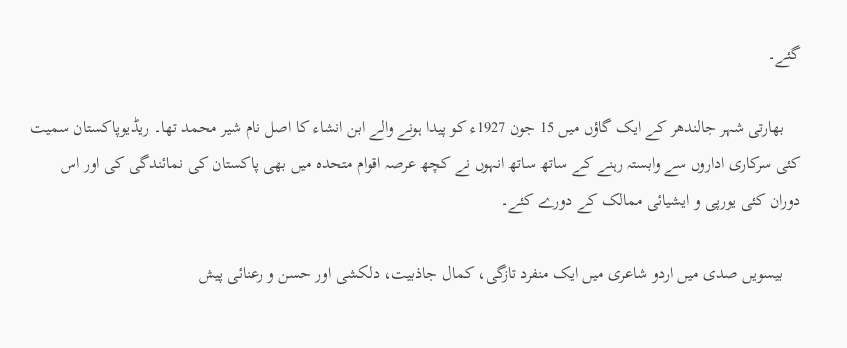گئے۔

    بھارتی شہر جالندھر کے ایک گاؤں میں 15 جون 1927ء کو پیدا ہونے والے ابن انشاء کا اصل نام شیر محمد تھا۔ ریڈیوپاکستان سمیت کئی سرکاری اداروں سے وابستہ رہنے کے ساتھ ساتھ انہوں نے کچھ عرصہ اقوام متحدہ میں بھی پاکستان کی نمائندگی کی اور اس دوران کئی یورپی و ایشیائی ممالک کے دورے کئے۔

    بیسویں صدی میں اردو شاعری میں ایک منفرد تازگی، کمال جاذبیت، دلکشی اور حسن و رعنائی پیش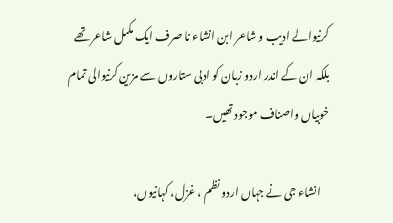کرنیوالے ادیب و شاعر ابن انشاء نا صرف ایک مکمل شاعر تھے بلکہ ان کے اندر اردو زبان کو ادبی ستاروں سے مزین کرنیوالی تمام خوبیاں واصناف موجود تھیں۔

    انشاء جی نے جہاں اردو نظم ، غزل، کہانیوں،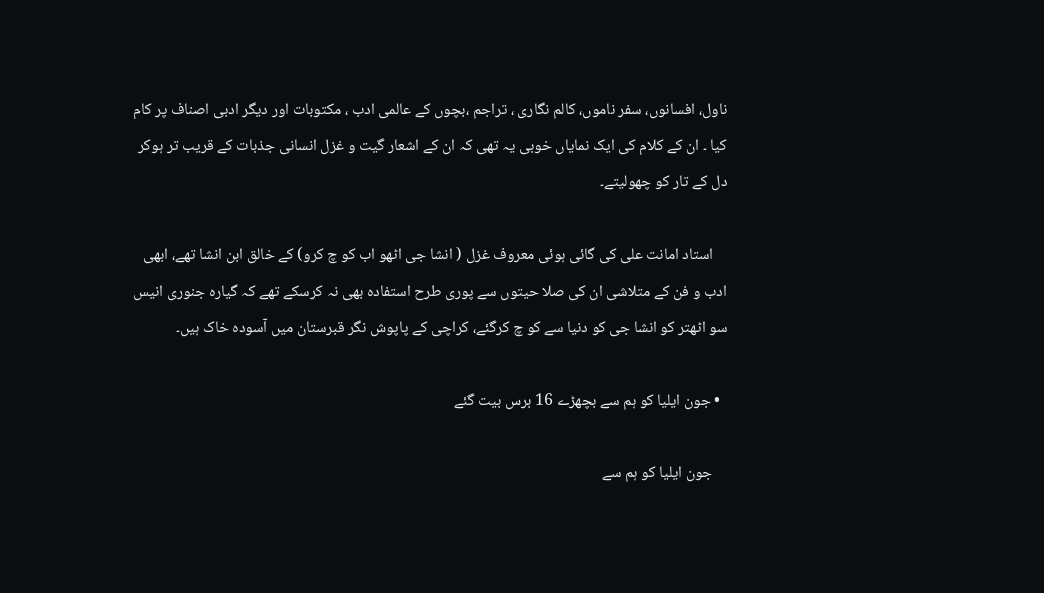ناول، افسانوں، سفر ناموں، کالم نگاری ، تراجم ،بچوں کے عالمی ادب ، مکتوبات اور دیگر ادبی اصناف پر کام کیا ۔ ان کے کلام کی ایک نمایاں خوبی یہ تھی کہ ان کے اشعار گیت و غزل انسانی جذبات کے قریب تر ہوکر دل کے تار کو چھولیتے۔

    استاد امانت علی کی گائی ہوئی معروف غزل ( انشا جی اٹھو اب کو چ کرو) کے خالق ابن انشا تھے، ابھی ادب و فن کے متلاشی ان کی صلا حیتوں سے پوری طرح استفادہ بھی نہ کرسکے تھے کہ گیارہ جنوری انیس سو اٹھتر کو انشا جی کو دنیا سے کو چ کرگئے، کراچی کے پاپوش نگر قبرستان میں آسودہ خاک ہیں۔

  • جون ایلیا کو ہم سے بچھڑے 16 برس بیت گئے

    جون ایلیا کو ہم سے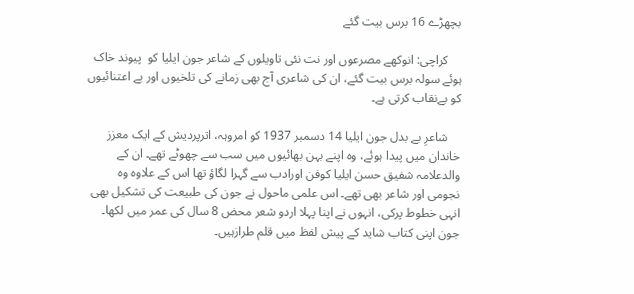بچھڑے 16 برس بیت گئے

    کراچی: انوکھے مصرعوں اور نت نئی تاویلوں کے شاعر جون ایلیا کو  پیوند خاک ہوئے سولہ برس بیت گئے، ان کی شاعری آج بھی زمانے کی تلخیوں اور بے اعتنائیوں کو بےنقاب کرتی ہے۔

    شاعرِ بے بدل جون ایلیا 14 دسمبر 1937 کو امروہہ، اترپردیش کے ایک معزز خاندان میں پیدا ہوئے، وہ اپنے بہن بھائیوں میں سب سے چھوٹے تھے۔ ان کے والدعلامہ شفیق حسن ایلیا کوفن اورادب سے گہرا لگاؤ تھا اس کے علاوہ وہ نجومی اور شاعر بھی تھے۔ اس علمی ماحول نے جون کی طبیعت کی تشکیل بھی انہی خطوط پرکی، انہوں نے اپنا پہلا اردو شعر محض 8 سال کی عمر میں لکھا۔ جون اپنی کتاب شاید کے پیش لفظ میں قلم طرازہیں۔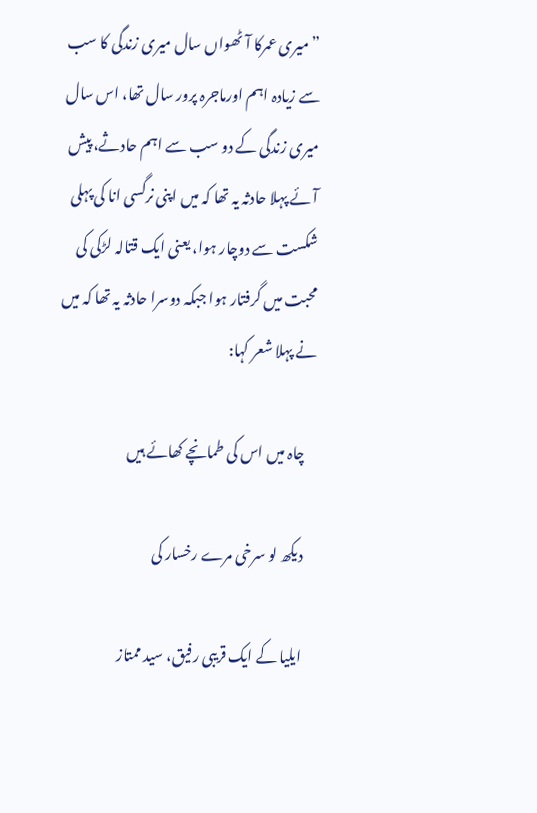”میری عمرکا آٹھواں سال میری زندگی کا سب سے زیادہ اہم اورماجرہ پرور سال تھا، اس سال میری زندگی کے دو سب سے اہم حادثے، پیش آئے پہلا حادثہ یہ تھا کہ میں اپنی نرگسی انا کی پہلی شکست سے دوچار ہوا، یعنی ایک قتالہ لڑکی کی محبت میں گرفتار ہوا جبکہ دوسرا حادثہ یہ تھا کہ میں نے پہلا شعر کہا:

    چاہ میں اس کی طمانچے کھائے ہیں

    دیکھ لو سرخی مرے رخسار کی

    ایلیا کے ایک قریبی رفیق، سید ممتاز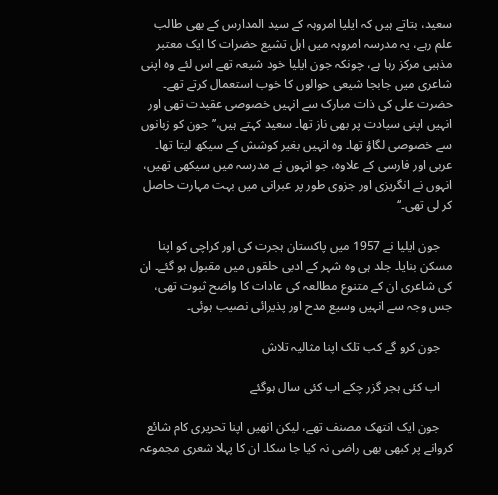سعید، بتاتے ہیں کہ ایلیا امروہہ کے سید المدارس کے بھی طالب علم رہے، یہ مدرسہ امروہہ میں اہل تشیع حضرات کا ایک معتبر مذہبی مرکز رہا ہے، چونکہ جون ایلیا خود شیعہ تھے اس لئے وہ اپنی شاعری میں جابجا شیعی حوالوں کا خوب استعمال کرتے تھے۔ حضرت علی کی ذات مبارک سے انہیں خصوصی عقیدت تھی اور انہیں اپنی سیادت پر بھی ناز تھا۔ سعید کہتے ہیں،’’جون کو زبانوں سے خصوصی لگاؤ تھا۔ وہ انہیں بغیر کوشش کے سیکھ لیتا تھا۔ عربی اور فارسی کے علاوہ، جو انہوں نے مدرسہ میں سیکھی تھیں، انہوں نے انگریزی اور جزوی طور پر عبرانی میں بہت مہارت حاصل کر لی تھی۔‘‘

    جون ایلیا نے 1957 میں پاکستان ہجرت کی اور کراچی کو اپنا مسکن بنایا۔ جلد ہی وہ شہر کے ادبی حلقوں میں مقبول ہو گئے۔ ان کی شاعری ان کے متنوع مطالعہ کی عادات کا واضح ثبوت تھی، جس وجہ سے انہیں وسیع مدح اور پذیرائی نصیب ہوئی۔

    جون کرو گے کب تلک اپنا مثالیہ تلاش

    اب کئی ہجر گزر چکے اب کئی سال ہوگئے

    جون ایک انتھک مصنف تھے، لیکن انھیں اپنا تحریری کام شائع کروانے پر کبھی بھی راضی نہ کیا جا سکا۔ ان کا پہلا شعری مجموعہ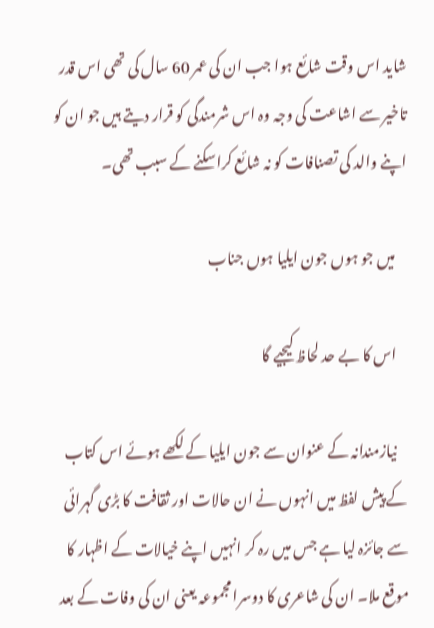شاید اس وقت شائع ہوا جب ان کی عمر 60 سال کی تھی اس قدر تاخیر سے اشاعت کی وجہ وہ اس شرمندگی کو قرار دیتے ہیں جو ان کو اپنے والد کی تصنافات کو نہ شائع کراسکنے کے سبب تھی۔

    میں جو ہوں جون ایلیا ہوں جناب

    اس کا بے حد لحاظ کیجیے گا

    نیازمندانہ کے عنوان سے جون ایلیا کے لکھے ہوئے اس کتاب کے پیش لفظ میں انہوں نے ان حالات اور ثقافت کا بڑی گہرائی سے جائزہ لیا ہے جس میں رہ کر انہیں اپنے خیالات کے اظہار کا موقع ملا۔ ان کی شاعری کا دوسرا مجموعہ یعنی ان کی وفات کے بعد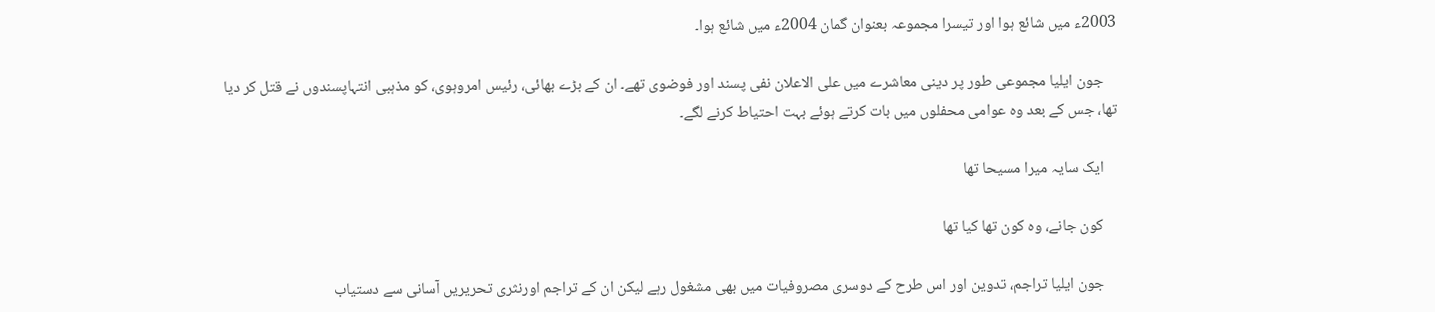2003ء میں شائع ہوا اور تیسرا مجموعہ بعنوان گمان 2004ء میں شائع ہوا۔

    جون ایلیا مجموعی طور پر دینی معاشرے میں علی الاعلان نفی پسند اور فوضوی تھے۔ ان کے بڑے بھائی، رئیس امروہوی، کو مذہبی انتہاپسندوں نے قتل کر دیا تھا، جس کے بعد وہ عوامی محفلوں میں بات کرتے ہوئے بہت احتیاط کرنے لگے۔

    ایک سایہ میرا مسیحا تھا

    کون جانے، وہ کون تھا کیا تھا

    جون ایلیا تراجم، تدوین اور اس طرح کے دوسری مصروفیات میں بھی مشغول رہے لیکن ان کے تراجم اورنثری تحریریں آسانی سے دستیاب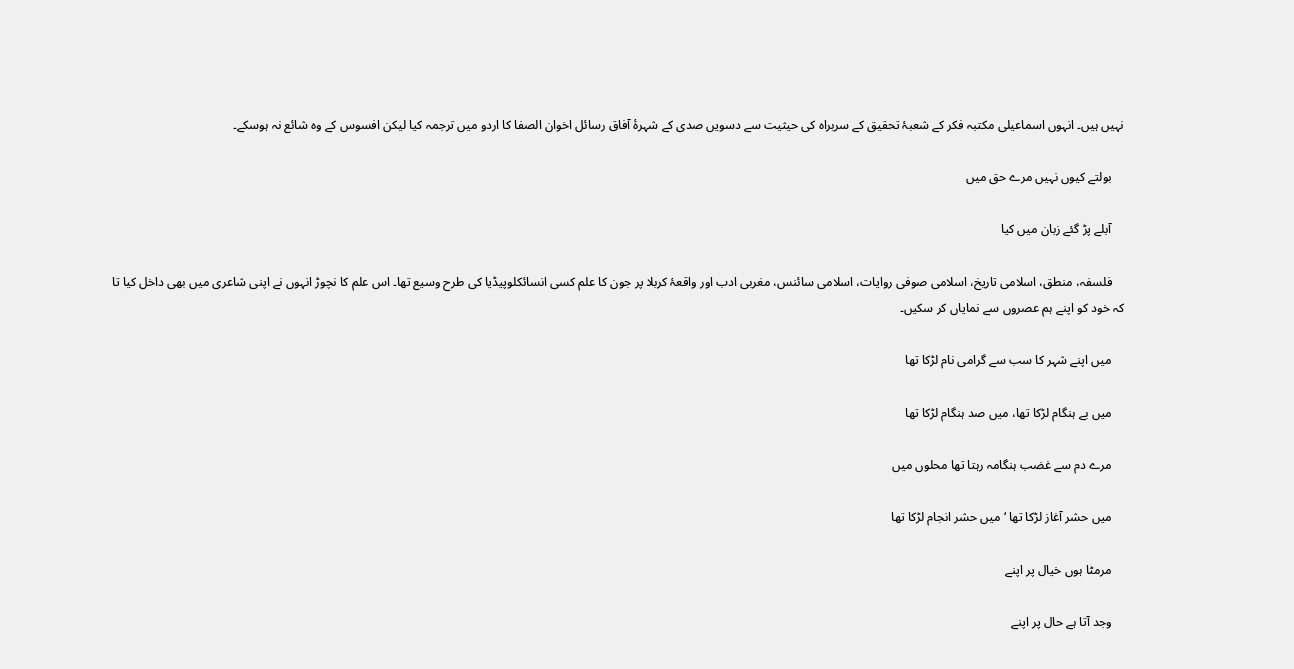نہيں ہیں۔ انہوں اسماعیلی مکتبہ فکر کے شعبۂ تحقیق کے سربراہ کی حیثیت سے دسویں صدی کے شہرۂ آفاق رسائل اخوان الصفا کا اردو میں ترجمہ کیا لیکن افسوس کے وہ شائع نہ ہوسکے۔

    بولتے کیوں نہیں مرے حق میں

    آبلے پڑ گئے زبان میں کیا

    فلسفہ، منطق، اسلامی تاریخ، اسلامی صوفی روایات، اسلامی سائنس، مغربی ادب اور واقعۂ کربلا پر جون کا علم کسی انسائکلوپیڈیا کی طرح وسیع تھا۔ اس علم کا نچوڑ انہوں نے اپنی شاعری میں بھی داخل کیا تا کہ خود کو اپنے ہم عصروں سے نمایاں کر سکيں۔

    میں اپنے شہر کا سب سے گرامی نام لڑکا تھا

    میں بے ہنگام لڑکا تھا، میں صد ہنگام لڑکا تھا

    مرے دم سے غضب ہنگامہ رہتا تھا محلوں میں

    میں حشر آغاز لڑکا تھا ‘ میں حشر انجام لڑکا تھا

    مرمٹا ہوں خیال پر اپنے

    وجد آتا ہے حال پر اپنے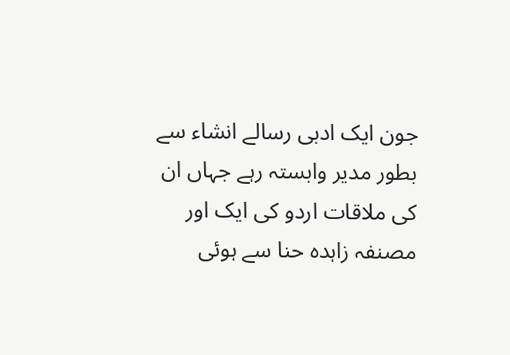جون ایک ادبی رسالے انشاء سے بطور مدیر وابستہ رہے جہاں ان کی ملاقات اردو کی ایک اور مصنفہ زاہدہ حنا سے ہوئی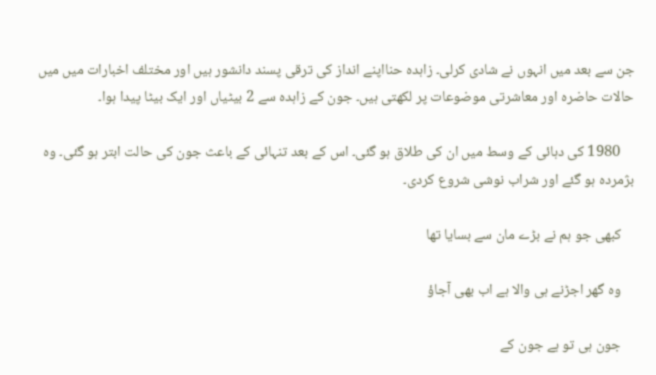جن سے بعد میں انہوں نے شادی کرلی۔ زاہدہ حنااپنے انداز کی ترقی پسند دانشور ہیں اور مختلف اخبارات میں میں حالات حاضرہ اور معاشرتی موضوعات پر لکھتی ہیں۔ جون کے زاہدہ سے 2 بیٹیاں اور ایک بیٹا پیدا ہوا۔

    1980 کی دہائی کے وسط میں ان کی طلاق ہو گئی۔ اس کے بعد تنہائی کے باعث جون کی حالت ابتر ہو گئی۔ وہ بژمردہ ہو گئے اور شراب نوشی شروع کردی۔

    کبھی جو ہم نے بڑے مان سے بسایا تھا

    وہ گھر اجڑنے ہی والا ہے اب بھی آجاؤ

    جون ہی تو ہے جون کے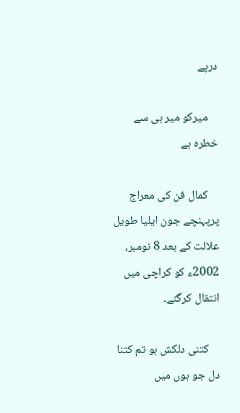درپے

    میرکو میر ہی سے خطرہ ہے

    کمال فن کی معراج پرپہنچے جون ایلیا طویل علالت کے بعد 8 نومبر، 2002ء کو کراچی میں انتقال کرگئے۔

    کتنی دلکش ہو تم کتنا دل جو ہوں میں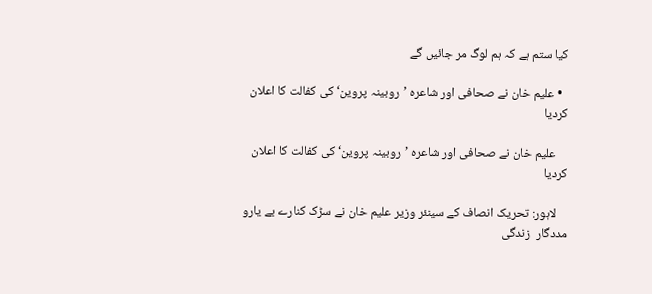کیا ستم ہے کہ ہم لوگ مر جائیں گے

  • علیم خان نے صحافی اور شاعرہ ’روبینہ پروین‘ کی کفالت کا اعلان کردیا

    علیم خان نے صحافی اور شاعرہ ’روبینہ پروین‘ کی کفالت کا اعلان کردیا

    لاہور: تحریک انصاف کے سینئر وزیر علیم خان نے سڑک کنارے بے یارو مددگار  زندگی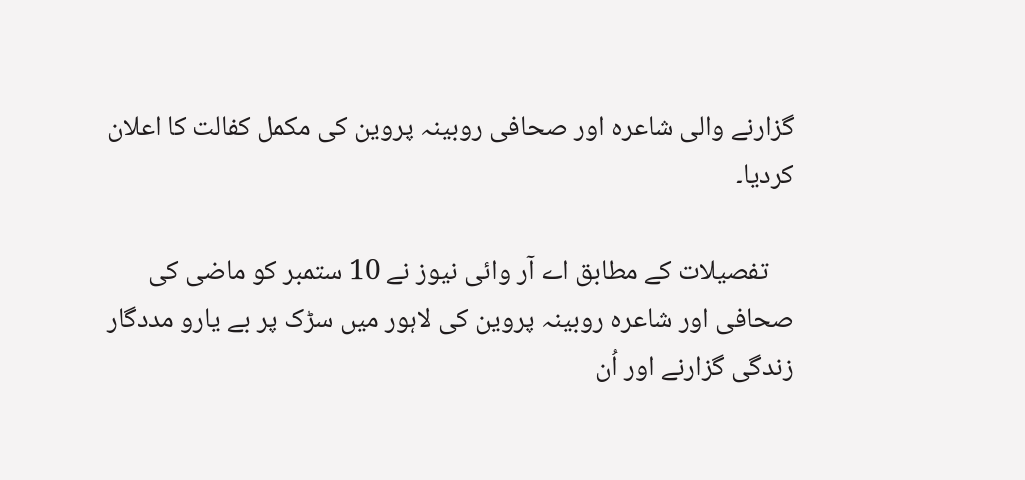گزارنے والی شاعرہ اور صحافی روبینہ پروین کی مکمل کفالت کا اعلان کردیا۔

    تفصیلات کے مطابق اے آر وائی نیوز نے 10 ستمبر کو ماضی کی صحافی اور شاعرہ روبینہ پروین کی لاہور میں سڑک پر بے یارو مددگار زندگی گزارنے اور اُن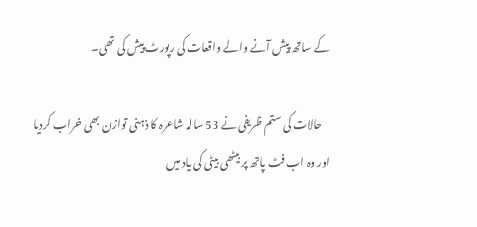کے ساتھ پیش آنے والے واقعات کی رپورٹ پیش کی تھی۔

    حالات کی ستم ظریفی نے 53 سالہ شاعرہ کا ذہنی توازن بھی خراب کردیا اور وہ اب فٹ پاتھ پر بیٹھی بیٹی کی یاد میں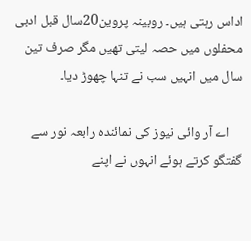اداس رہتی ہیں۔ روبینہ پروین20سال قبل ادبی محفلوں میں حصہ لیتی تھیں مگر صرف تین سال میں انہیں سب نے تنہا چھوڑ دیا۔

    اے آر وائی نیوز کی نمائندہ رابعہ نور سے گفتگو کرتے ہوئے انہوں نے اپنے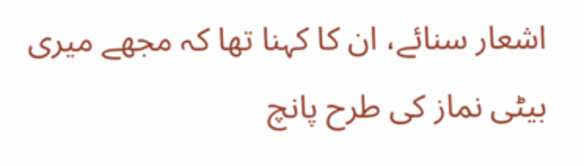اشعار سنائے، ان کا کہنا تھا کہ مجھے میری بیٹی نماز کی طرح پانچ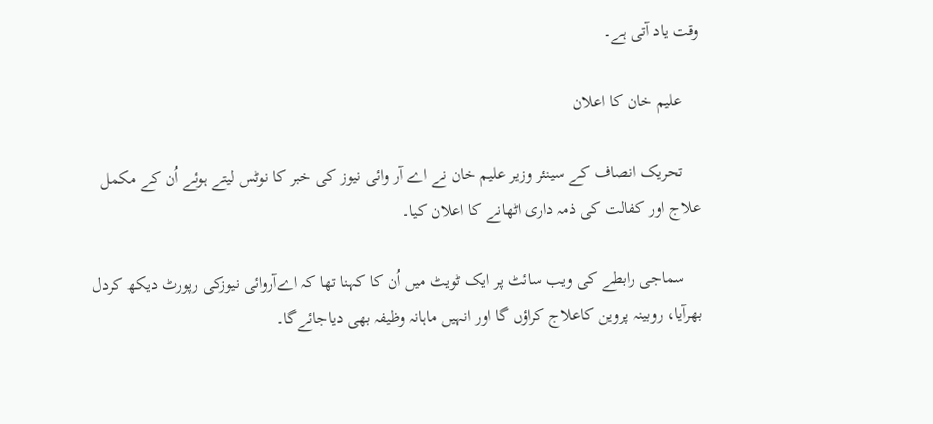وقت یاد آتی ہے۔

    علیم خان کا اعلان

    تحریک انصاف کے سینئر وزیر علیم خان نے اے آر وائی نیوز کی خبر کا نوٹس لیتے ہوئے اُن کے مکمل علاج اور کفالت کی ذمہ داری اٹھانے کا اعلان کیا۔

    سماجی رابطے کی ویب سائٹ پر ایک ٹویٹ میں اُن کا کہنا تھا کہ اےآروائی نیوزکی رپورٹ دیکھ کردل بھرآیا، روبینہ پروین کاعلاج کراؤں گا اور انہیں ماہانہ وظیفہ بھی دیاجائےگا۔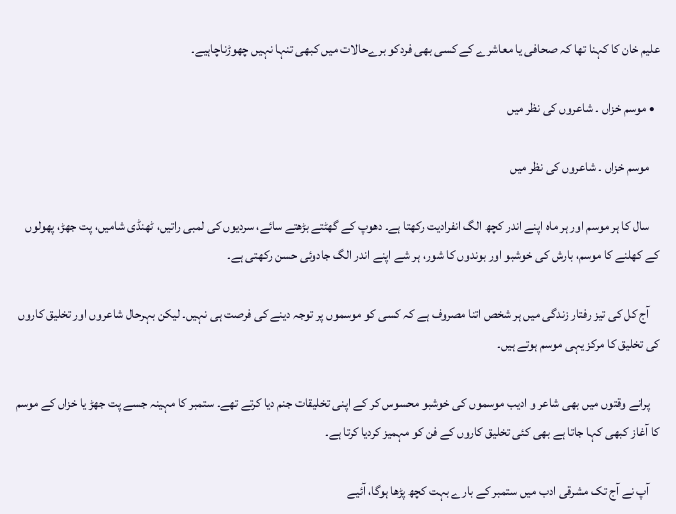علیم خان کا کہنا تھا کہ صحافی یا معاشرے کے کسی بھی فردکو برےحالات میں کبھی تنہا نہیں چھوڑناچاہیے۔

  • موسم خزاں ۔ شاعروں کی نظر میں

    موسم خزاں ۔ شاعروں کی نظر میں

    سال کا ہر موسم اور ہر ماہ اپنے اندر کچھ الگ انفرادیت رکھتا ہے۔ دھوپ کے گھٹتے بڑھتے سائے، سردیوں کی لمبی راتیں، ٹھنڈی شامیں، پت جھڑ، پھولوں کے کھلنے کا موسم، بارش کی خوشبو اور بوندوں کا شور، ہر شے اپنے اندر الگ جادوئی حسن رکھتی ہے۔

    آج کل کی تیز رفتار زندگی میں ہر شخص اتنا مصروف ہے کہ کسی کو موسموں پر توجہ دینے کی فرصت ہی نہیں۔ لیکن بہرحال شاعروں اور تخلیق کاروں کی تخلیق کا مرکز یہی موسم ہوتے ہیں۔

    پرانے وقتوں میں بھی شاعر و ادیب موسموں کی خوشبو محسوس کر کے اپنی تخلیقات جنم دیا کرتے تھے۔ ستمبر کا مہینہ جسے پت جھڑ یا خزاں کے موسم کا آغاز کبھی کہا جاتا ہے بھی کئی تخلیق کاروں کے فن کو مہمیز کردیا کرتا ہے۔

    آپ نے آج تک مشرقی ادب میں ستمبر کے بارے بہت کچھ پڑھا ہوگا، آئیے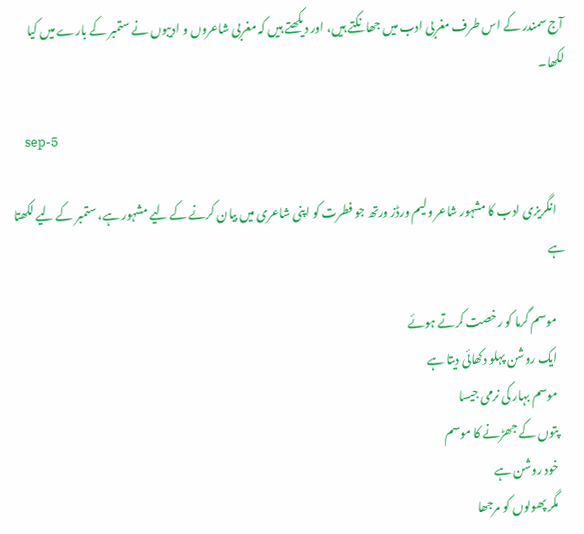آج سمندر کے اس طرف مغربی ادب میں جھانکتے ہیں، اور دیکھتے ہیں کہ مغربی شاعروں و ادیبوں نے ستمبر کے بارے میں کیا لکھا۔

    sep-5

    انگریزی ادب کا مشہور شاعر ولیم ورڈز ورتھ جو فطرت کو اپنی شاعری میں بیان کرنے کے لیے مشہور ہے، ستمبر کے لیے لکھتا ہے

    موسم گرما کو رخصت کرتے ہوئے
    ایک روشن پہلو دکھائی دیتا ہے
    موسم بہار کی نرمی جیسا
    پتوں کے جھڑنے کا موسم
    خود روشن ہے
    مگر پھولوں کو مرجھا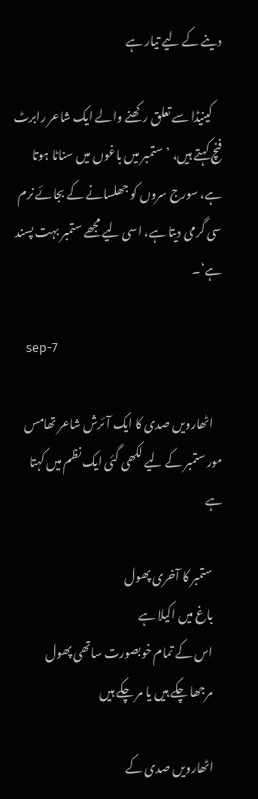دینے کے لیے تیار ہے

    کینیڈا سے تعلق رکھنے والے ایک شاعر رابرٹ فنچ کہتے ہیں، ’ستمبر میں باغوں میں سناٹا ہوتا ہے، سورج سروں کو جھلسانے کے بجائے نرم سی گرمی دیتا ہے، اسی لیے مجھے ستمبر بہت پسند ہے‘۔

    sep-7

    اٹھارویں صدی کا ایک آئرش شاعر تھامس مور ستمبر کے لیے لکھی گئی ایک نظم میں کہتا ہے

    ستمبر کا آخری پھول
    باغ میں اکیلا ہے
    اس کے تمام خوبصورت ساتھی پھول
    مرجھا چکے ہیں یا مر چکے ہیں

    اٹھارویں صدی کے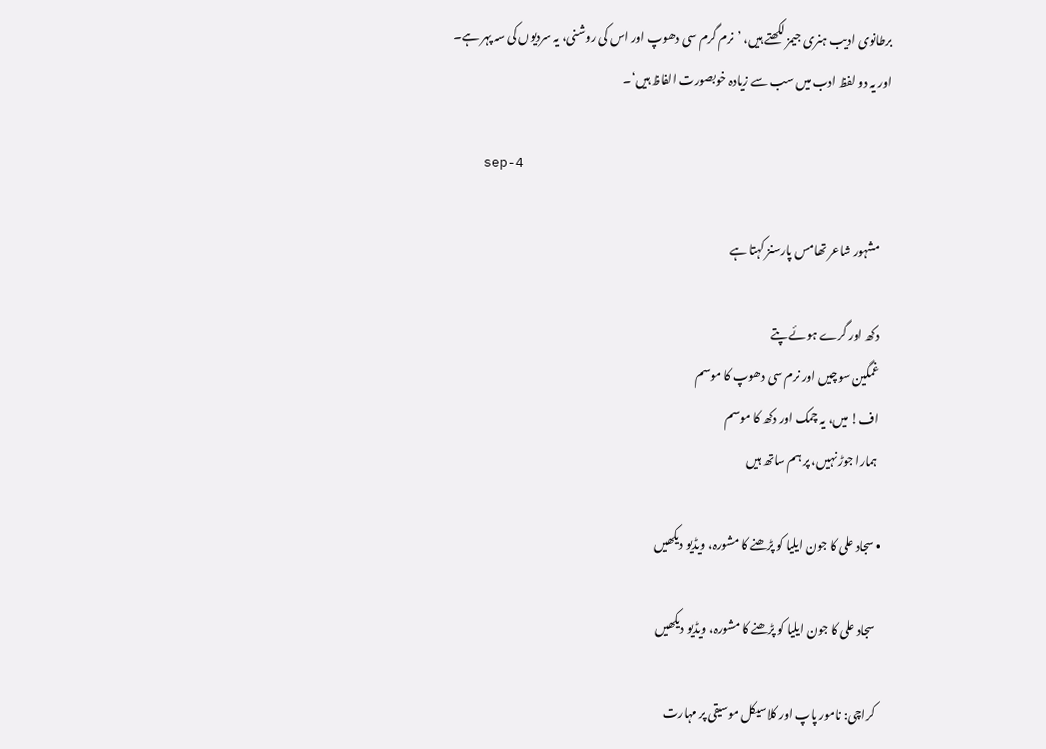برطانوی ادیب ہنری جیمز لکھتے ہیں، ’نرم گرم سی دھوپ اور اس کی روشنی، یہ سردیوں کی سہ پہر ہے۔ اور یہ دو لفظ ادب میں سب سے زیادہ خوبصورت الفاظ ہیں‘۔

    sep-4

    مشہور شاعر تھامس پارسنز کہتا ہے

    دکھ اور گرے ہوئے پتے
    غمگین سوچیں اور نرم سی دھوپ کا موسم
    اف! میں، یہ چمک اور دکھ کا موسم
    ہمارا جوڑ نہیں، پر ہم ساتھ ہیں

  • سجاد علی کا جون ایلیا کو پڑھنے کا مشورہ، ویڈیو دیکھیں

    سجاد علی کا جون ایلیا کو پڑھنے کا مشورہ، ویڈیو دیکھیں

    کراچی: نامور پاپ اور کلاسیکل موسیقی پر مہارت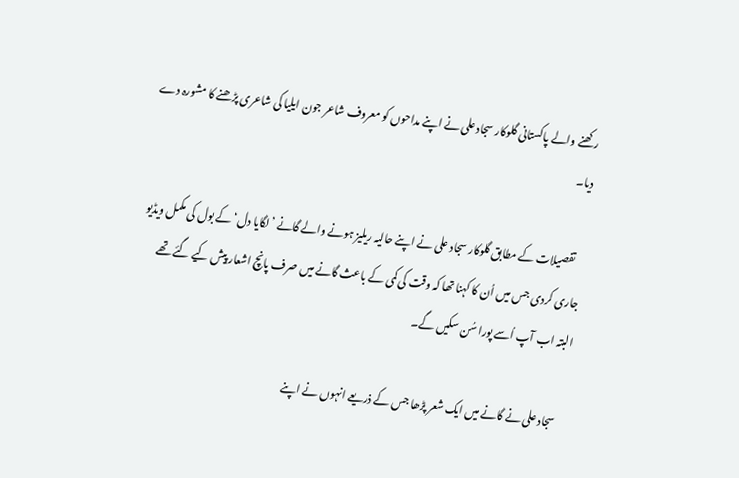رکھنے والے پاکستانی گلوکار سجاد علی نے اپنے مداحوں کو معروف شاعر جون ایلیا کی شاعری پڑھنے کا مشورہ دے دیا۔

    تفصیلات کے مطابق گلوکار سجاد علی نے اپنے حالیہ ریلیز ہونے والے گانے ’لگایا دل‘ کے بول کی مکمل ویڈیو جاری کردی جس میں اُن کا کہنا تھا کہ وقت کی کمی کے باعث گانے میں صرف پانچ اشعار پیش کیے گئے تھے البتہ اب آپ اُسے پورا سُن سکیں گے۔

    سجاد علی نے گانے میں ایک شعر پڑھا جس کے ذریعے انہوں نے اپنے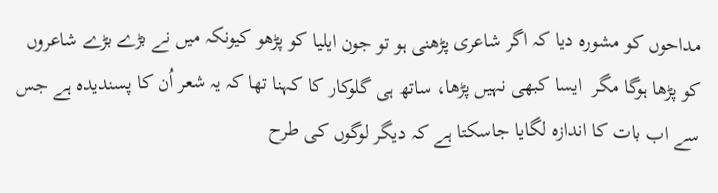مداحوں کو مشورہ دیا کہ اگر شاعری پڑھنی ہو تو جون ایلیا کو پڑھو کیونکہ میں نے بڑے بڑے شاعروں کو پڑھا ہوگا مگر  ایسا کبھی نہیں پڑھا، ساتھ ہی گلوکار کا کہنا تھا کہ یہ شعر اُن کا پسندیدہ ہے جس سے اب بات کا اندازہ لگایا جاسکتا ہے کہ دیگر لوگوں کی طرح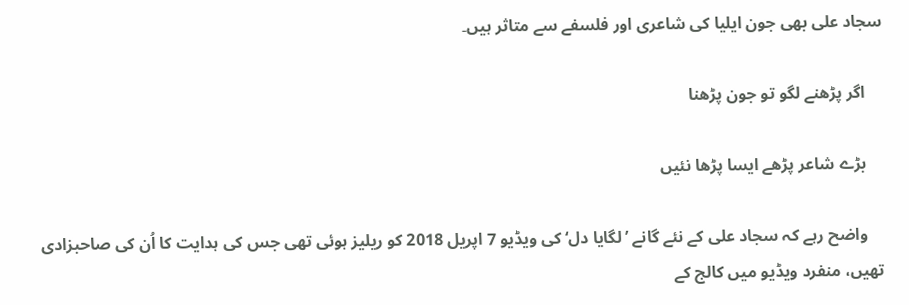سجاد علی بھی جون ایلیا کی شاعری اور فلسفے سے متاثر ہیں۔

    اگر پڑھنے لگو تو جون پڑھنا

    بڑے شاعر پڑھے ایسا پڑھا نئیں

    واضح رہے کہ سجاد علی کے نئے گانے ’لگایا دل‘ کی ویڈیو 7 اپریل 2018 کو ریلیز ہوئی تھی جس کی ہدایت کا اُن کی صاحبزادی تھیں، منفرد ویڈیو میں کالج کے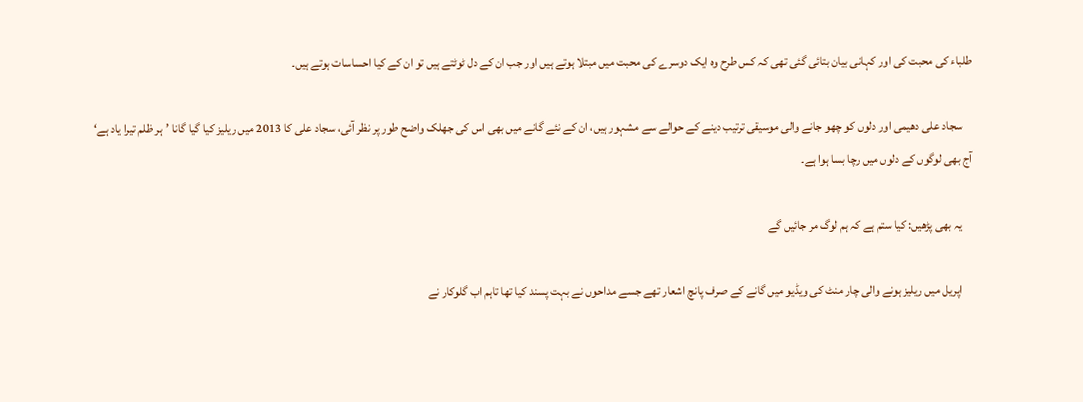طلباء کی محبت کی اور کہانی بیان بتائی گئی تھی کہ کس طرح وہ ایک دوسرے کی محبت میں مبتلا ہوتے ہیں اور جب ان کے دل ٹوٹتے ہیں تو ان کے کیا احساسات ہوتے ہیں۔

    سجاد علی دھیمی اور دلوں کو چھو جانے والی موسیقی ترتیب دینے کے حوالے سے مشہور ہیں، ان کے نئے گانے میں بھی اس کی جھلک واضح طور پر نظر آئی، سجاد علی کا 2013 میں ریلیز کیا گیا گانا ’ہر ظلم تیرا یاد ہے‘ آج بھی لوگوں کے دلوں میں رچا بسا ہوا ہے۔

    یہ بھی پڑھیں: کیا ستم ہے کہ ہم لوگ مر جائیں گے

    اپریل میں ریلیز ہونے والی چار منٹ کی ویڈیو میں گانے کے صرف پانچ اشعار تھے جسے مداحوں نے بہت پسند کیا تھا تاہم اب گلوکار نے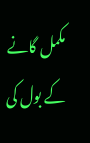مکمل گانے کے بول کی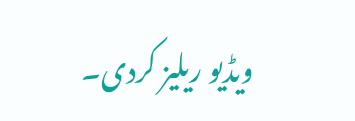ویڈیو ریلیز کردی۔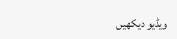ویڈیو دیکھیں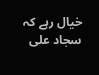خیال رہے کہ سجاد علی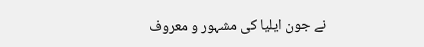نے جون ایلیا کی مشہور و معروف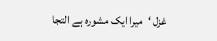غزل ‘میرا ایک مشورہ ہے التجا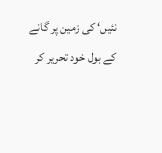نئیں‘ کی زمین پر گانے کے بول خود تحریر کر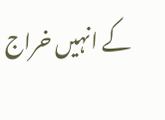کے انہیں خراج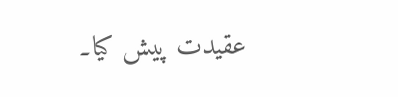عقیدت پیش کیا۔